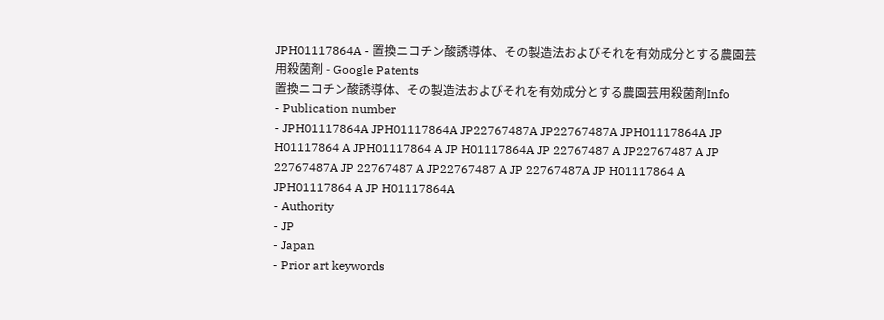JPH01117864A - 置換ニコチン酸誘導体、その製造法およびそれを有効成分とする農園芸用殺菌剤 - Google Patents
置換ニコチン酸誘導体、その製造法およびそれを有効成分とする農園芸用殺菌剤Info
- Publication number
- JPH01117864A JPH01117864A JP22767487A JP22767487A JPH01117864A JP H01117864 A JPH01117864 A JP H01117864A JP 22767487 A JP22767487 A JP 22767487A JP 22767487 A JP22767487 A JP 22767487A JP H01117864 A JPH01117864 A JP H01117864A
- Authority
- JP
- Japan
- Prior art keywords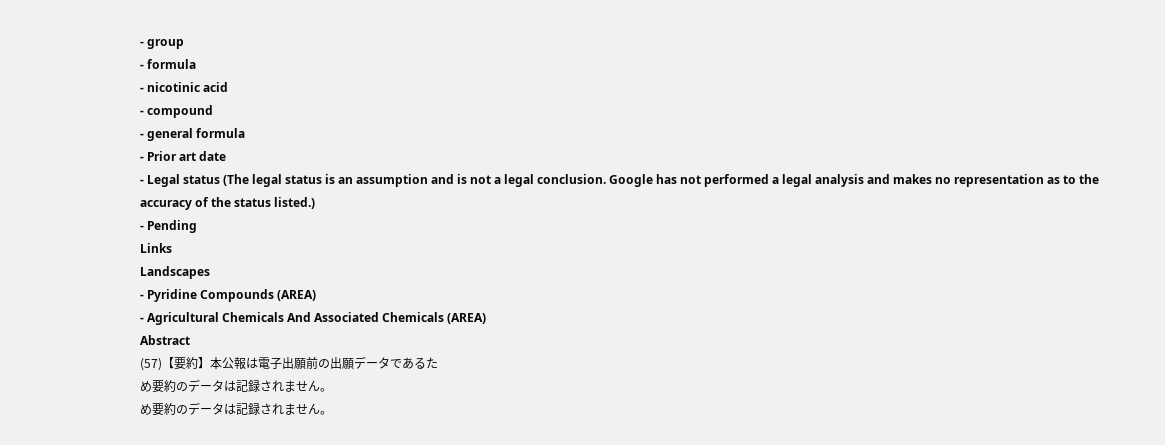- group
- formula
- nicotinic acid
- compound
- general formula
- Prior art date
- Legal status (The legal status is an assumption and is not a legal conclusion. Google has not performed a legal analysis and makes no representation as to the accuracy of the status listed.)
- Pending
Links
Landscapes
- Pyridine Compounds (AREA)
- Agricultural Chemicals And Associated Chemicals (AREA)
Abstract
(57)【要約】本公報は電子出願前の出願データであるた
め要約のデータは記録されません。
め要約のデータは記録されません。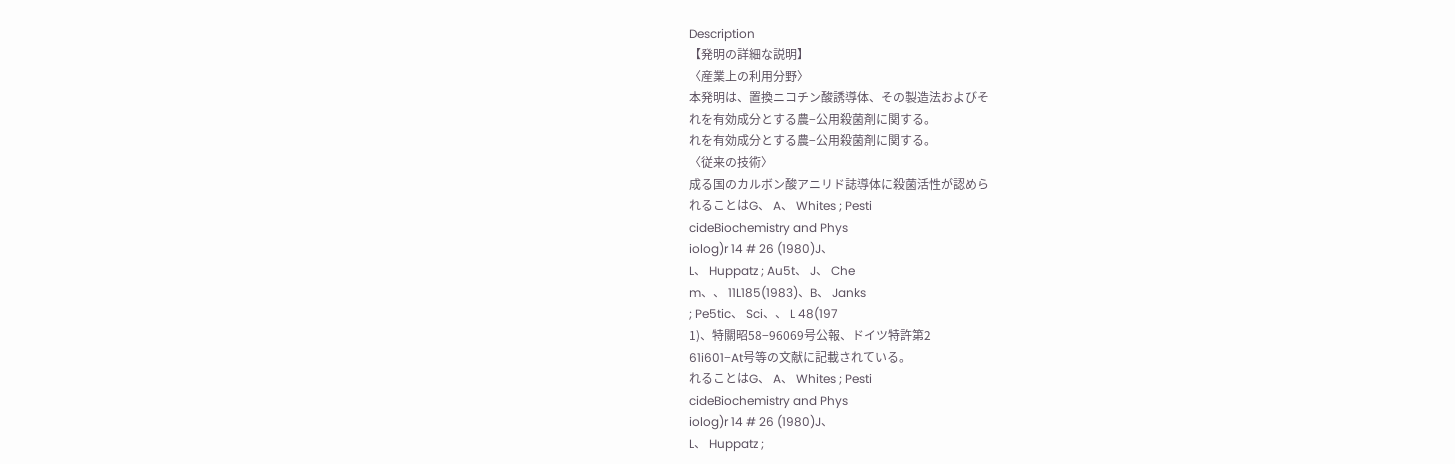Description
【発明の詳細な説明】
〈産業上の利用分野〉
本発明は、置換ニコチン酸誘導体、その製造法およびそ
れを有効成分とする農−公用殺菌剤に関する。
れを有効成分とする農−公用殺菌剤に関する。
〈従来の技術〉
成る国のカルボン酸アニリド誌導体に殺菌活性が認めら
れることはG、 A、 Whites ; Pesti
cideBiochemistry and Phys
iolog)r 14 # 26 (1980)J、
L、 Huppatz ; Au5t、 J、 Che
m、、 11L185(1983)、B、 Janks
; Pe5tic、 Sci、、 L 48(197
1)、特關昭58−96069号公報、ドイツ特許第2
61i601−At号等の文献に記載されている。
れることはG、 A、 Whites ; Pesti
cideBiochemistry and Phys
iolog)r 14 # 26 (1980)J、
L、 Huppatz ;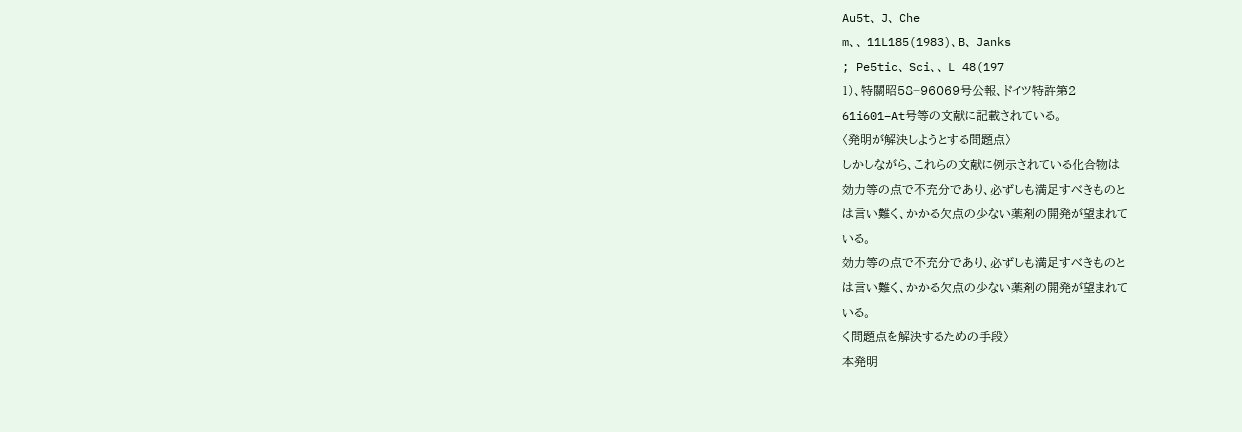Au5t、 J、 Che
m、、 11L185(1983)、B、 Janks
; Pe5tic、 Sci、、 L 48(197
1)、特關昭58−96069号公報、ドイツ特許第2
61i601−At号等の文献に記載されている。
〈発明が解決しようとする問題点〉
しかしながら、これらの文献に例示されている化合物は
効力等の点で不充分であり、必ずしも満足すべきものと
は言い難く、かかる欠点の少ない薬剤の開発が望まれて
いる。
効力等の点で不充分であり、必ずしも満足すべきものと
は言い難く、かかる欠点の少ない薬剤の開発が望まれて
いる。
く問題点を解決するための手段〉
本発明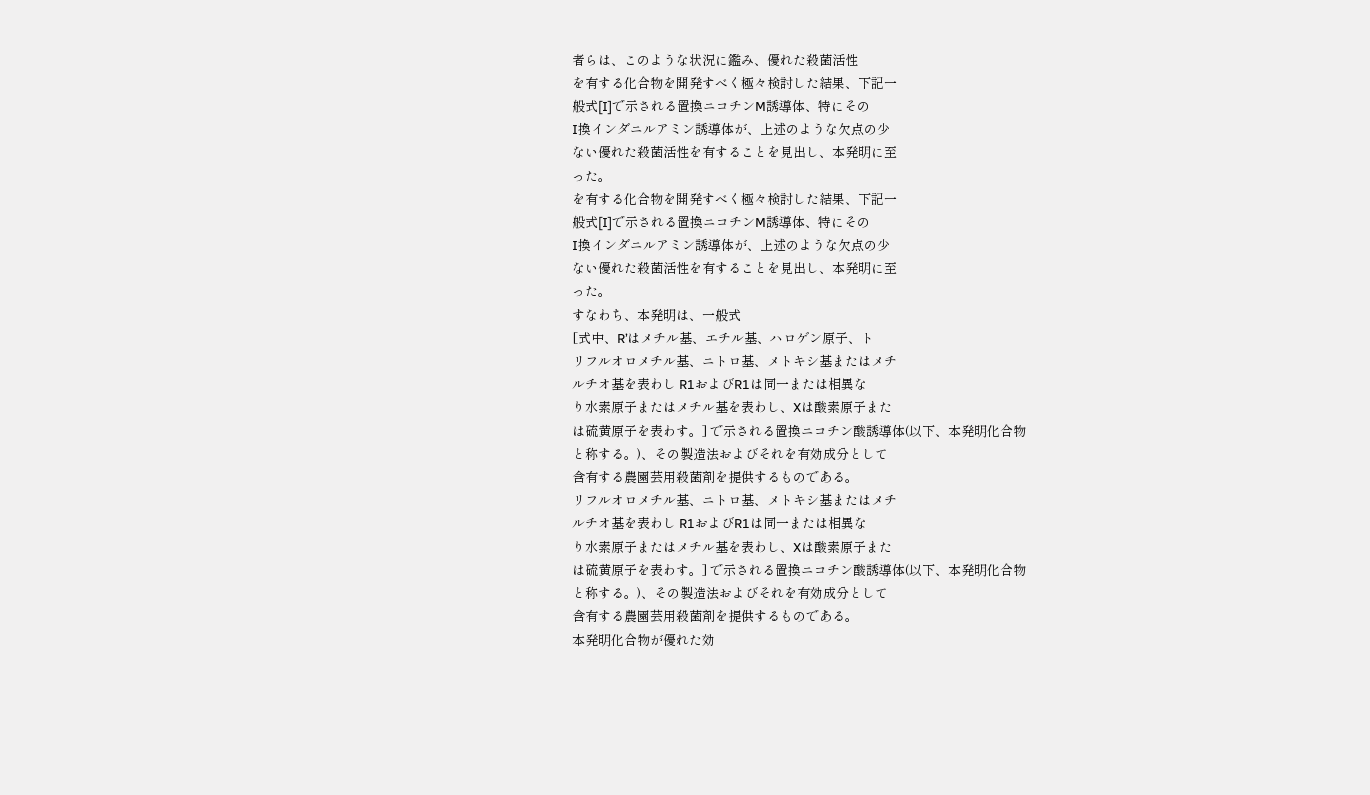者らは、このような状況に鑑み、優れた殺菌活性
を有する化合物を開発すべく極々検討した結果、下記一
般式[I]で示される置換ニコチンM誘導体、特にその
I換インダニルアミン誘導体が、上述のような欠点の少
ない優れた殺菌活性を有することを見出し、本発明に至
った。
を有する化合物を開発すべく極々検討した結果、下記一
般式[I]で示される置換ニコチンM誘導体、特にその
I換インダニルアミン誘導体が、上述のような欠点の少
ない優れた殺菌活性を有することを見出し、本発明に至
った。
すなわち、本発明は、一般式
[式中、R’はメチル基、エチル基、ハロゲン原子、ト
リフルオロメチル基、ニトロ基、メトキシ基またはメチ
ルチオ基を表わし R1およびR1は同一または相異な
り水素原子またはメチル基を表わし、Xは酸素原子また
は硫黄原子を表わす。] で示される置換ニコチン酸誘導体(以下、本発明化合物
と称する。)、その製造法およびそれを有効成分として
含有する農園芸用殺菌剤を提供するものである。
リフルオロメチル基、ニトロ基、メトキシ基またはメチ
ルチオ基を表わし R1およびR1は同一または相異な
り水素原子またはメチル基を表わし、Xは酸素原子また
は硫黄原子を表わす。] で示される置換ニコチン酸誘導体(以下、本発明化合物
と称する。)、その製造法およびそれを有効成分として
含有する農園芸用殺菌剤を提供するものである。
本発明化合物が優れた効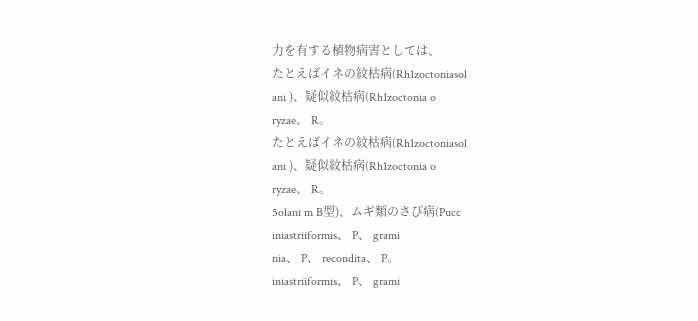力を有する植物病害としては、
たとえばイネの紋枯病(Rh1zoctoniasol
ani )、疑似紋枯病(Rh1zoctonia o
ryzae、 R。
たとえばイネの紋枯病(Rh1zoctoniasol
ani )、疑似紋枯病(Rh1zoctonia o
ryzae、 R。
5olani m B型)、ムギ類のさび病(Pucc
iniastriiformis、 P、 grami
nia、 P、 recondita、 P。
iniastriiformis、 P、 grami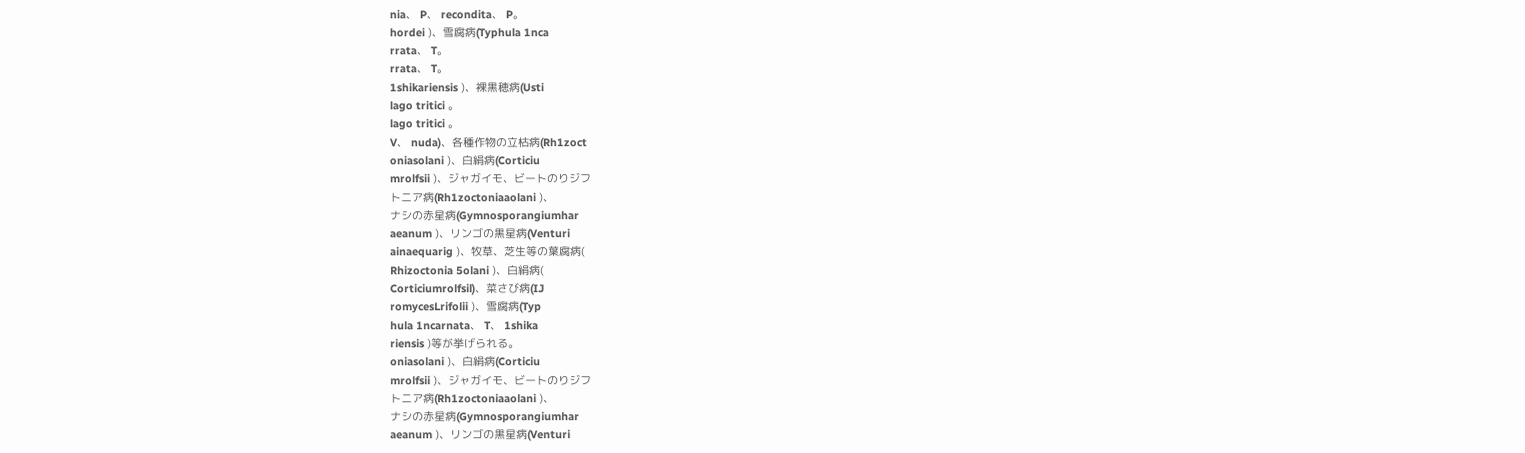nia、 P、 recondita、 P。
hordei )、雪腐病(Typhula 1nca
rrata、 T。
rrata、 T。
1shikariensis )、裸黒穂病(Usti
lago tritici 。
lago tritici 。
V、 nuda)、各種作物の立枯病(Rh1zoct
oniasolani )、白絹病(Corticiu
mrolfsii )、ジャガイモ、ビートのりジフ
トニア病(Rh1zoctoniaaolani )、
ナシの赤星病(Gymnosporangiumhar
aeanum )、リンゴの黒星病(Venturi
ainaequarig )、牧草、芝生等の葉腐病(
Rhizoctonia 5olani )、白絹病(
Corticiumrolfsil)、菜さび病(IJ
romycesLrifolii )、雪腐病(Typ
hula 1ncarnata、 T、 1shika
riensis )等が挙げられる。
oniasolani )、白絹病(Corticiu
mrolfsii )、ジャガイモ、ビートのりジフ
トニア病(Rh1zoctoniaaolani )、
ナシの赤星病(Gymnosporangiumhar
aeanum )、リンゴの黒星病(Venturi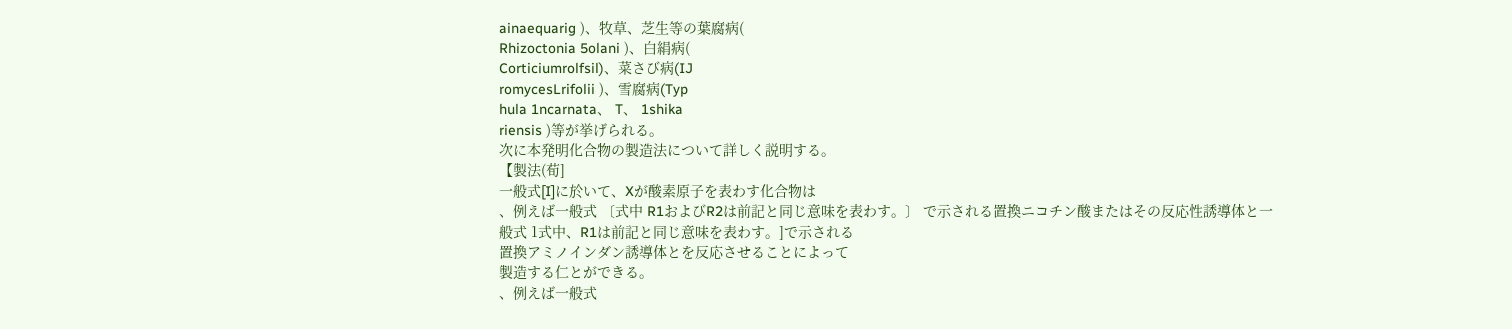ainaequarig )、牧草、芝生等の葉腐病(
Rhizoctonia 5olani )、白絹病(
Corticiumrolfsil)、菜さび病(IJ
romycesLrifolii )、雪腐病(Typ
hula 1ncarnata、 T、 1shika
riensis )等が挙げられる。
次に本発明化合物の製造法について詳しく説明する。
【製法(荀]
一般式[I]に於いて、Xが酸素原子を表わす化合物は
、例えば一般式 〔式中 R1およびR2は前記と同じ意味を表わす。〕 で示される置換ニコチン酸またはその反応性誘導体と一
般式 1式中、R1は前記と同じ意味を表わす。]で示される
置換アミノインダン誘導体とを反応させることによって
製造する仁とができる。
、例えば一般式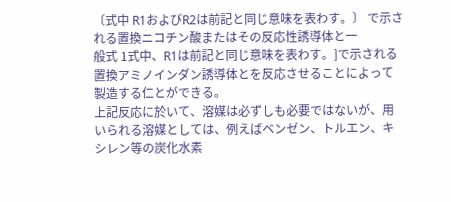〔式中 R1およびR2は前記と同じ意味を表わす。〕 で示される置換ニコチン酸またはその反応性誘導体と一
般式 1式中、R1は前記と同じ意味を表わす。]で示される
置換アミノインダン誘導体とを反応させることによって
製造する仁とができる。
上記反応に於いて、溶媒は必ずしも必要ではないが、用
いられる溶媒としては、例えばベンゼン、トルエン、キ
シレン等の炭化水素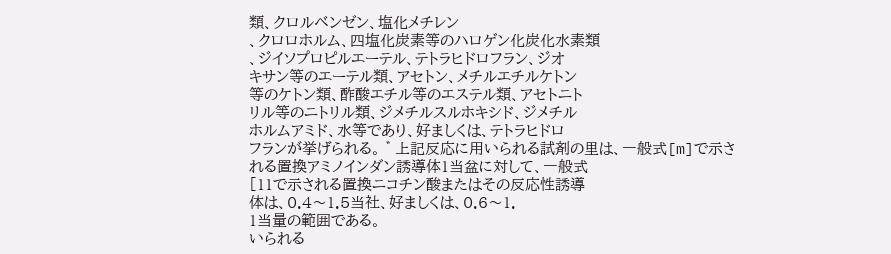類、クロルベンゼン、塩化メチレン
、クロロホルム、四塩化炭素等のハロゲン化炭化水素類
、ジイソプロピルエーテル、テトラヒドロフラン、ジオ
キサン等のエーテル類、アセトン、メチルエチルケトン
等のケトン類、酢酸エチル等のエステル類、アセトニト
リル等のニトリル類、ジメチルスルホキシド、ジメチル
ホルムアミド、水等であり、好ましくは、テトラヒドロ
フランが挙げられる。 ゛ 上記反応に用いられる試剤の里は、一般式[m]で示さ
れる置換アミノインダン誘導体1当盆に対して、一般式
[11で示される置換ニコチン酸またはその反応性誘導
体は、0.4〜1.5当社、好ましくは、0.6〜1.
1当量の範囲である。
いられる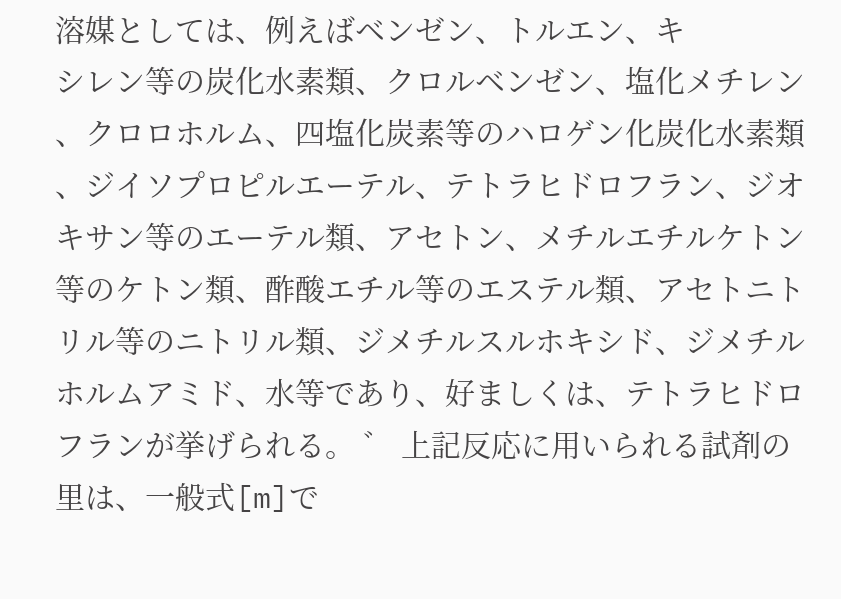溶媒としては、例えばベンゼン、トルエン、キ
シレン等の炭化水素類、クロルベンゼン、塩化メチレン
、クロロホルム、四塩化炭素等のハロゲン化炭化水素類
、ジイソプロピルエーテル、テトラヒドロフラン、ジオ
キサン等のエーテル類、アセトン、メチルエチルケトン
等のケトン類、酢酸エチル等のエステル類、アセトニト
リル等のニトリル類、ジメチルスルホキシド、ジメチル
ホルムアミド、水等であり、好ましくは、テトラヒドロ
フランが挙げられる。 ゛ 上記反応に用いられる試剤の里は、一般式[m]で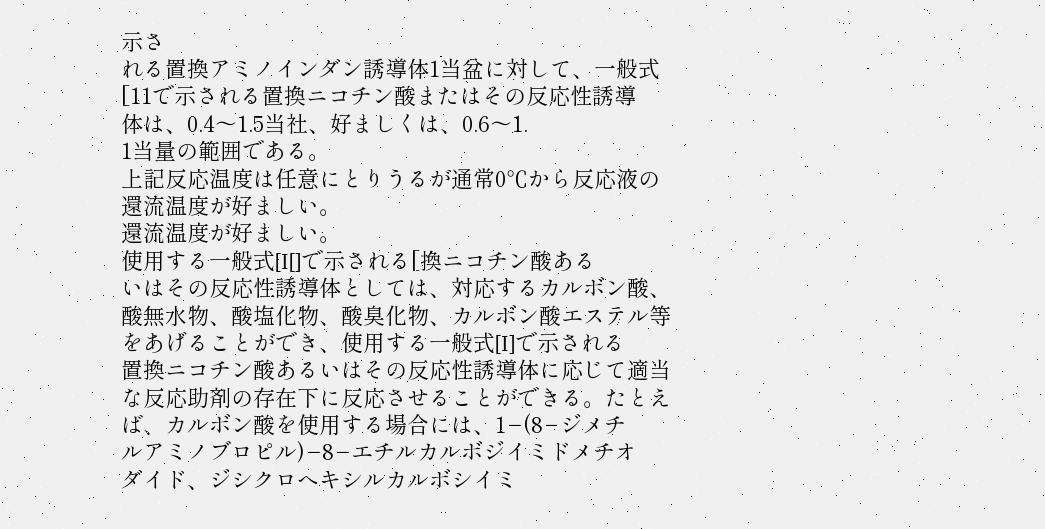示さ
れる置換アミノインダン誘導体1当盆に対して、一般式
[11で示される置換ニコチン酸またはその反応性誘導
体は、0.4〜1.5当社、好ましくは、0.6〜1.
1当量の範囲である。
上記反応温度は任意にとりうるが通常0℃から反応液の
還流温度が好ましい。
還流温度が好ましい。
使用する一般式[I[]で示される[換ニコチン酸ある
いはその反応性誘導体としては、対応するカルボン酸、
酸無水物、酸塩化物、酸臭化物、カルボン酸エステル等
をあげることができ、使用する一般式[I]で示される
置換ニコチン酸あるいはその反応性誘導体に応じて適当
な反応助剤の存在下に反応させることができる。たとえ
ば、カルボン酸を使用する場合には、1−(8−ジメチ
ルアミノブロピル)−8−エチルカルボジイミドメチオ
ダイド、ジシクロへキシルカルボシイミ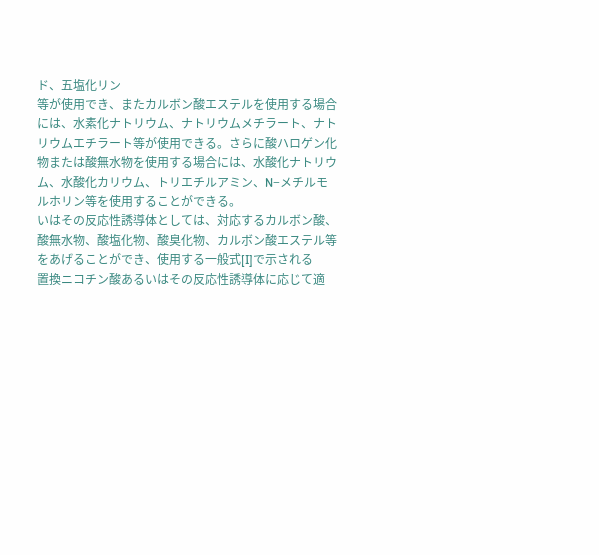ド、五塩化リン
等が使用でき、またカルボン酸エステルを使用する場合
には、水素化ナトリウム、ナトリウムメチラート、ナト
リウムエチラート等が使用できる。さらに酸ハロゲン化
物または酸無水物を使用する場合には、水酸化ナトリウ
ム、水酸化カリウム、トリエチルアミン、N−メチルモ
ルホリン等を使用することができる。
いはその反応性誘導体としては、対応するカルボン酸、
酸無水物、酸塩化物、酸臭化物、カルボン酸エステル等
をあげることができ、使用する一般式[I]で示される
置換ニコチン酸あるいはその反応性誘導体に応じて適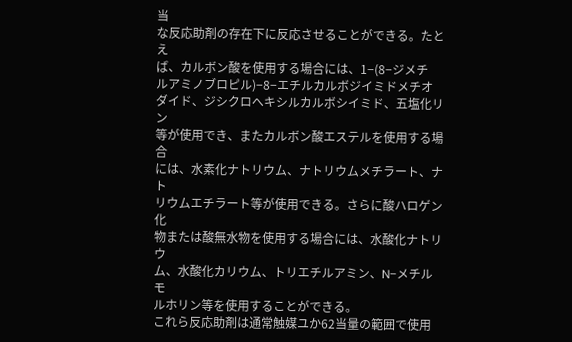当
な反応助剤の存在下に反応させることができる。たとえ
ば、カルボン酸を使用する場合には、1−(8−ジメチ
ルアミノブロピル)−8−エチルカルボジイミドメチオ
ダイド、ジシクロへキシルカルボシイミド、五塩化リン
等が使用でき、またカルボン酸エステルを使用する場合
には、水素化ナトリウム、ナトリウムメチラート、ナト
リウムエチラート等が使用できる。さらに酸ハロゲン化
物または酸無水物を使用する場合には、水酸化ナトリウ
ム、水酸化カリウム、トリエチルアミン、N−メチルモ
ルホリン等を使用することができる。
これら反応助剤は通常触媒ユか62当量の範囲で使用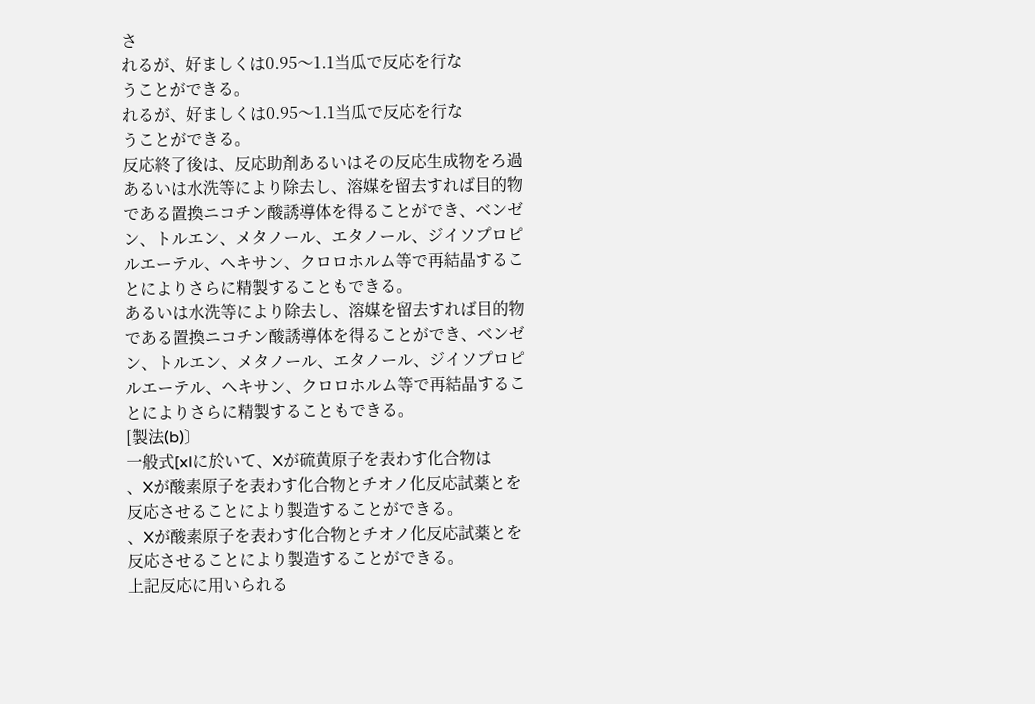さ
れるが、好ましくは0.95〜1.1当瓜で反応を行な
うことができる。
れるが、好ましくは0.95〜1.1当瓜で反応を行な
うことができる。
反応終了後は、反応助剤あるいはその反応生成物をろ過
あるいは水洗等により除去し、溶媒を留去すれば目的物
である置換ニコチン酸誘導体を得ることができ、ベンゼ
ン、トルエン、メタノール、エタノール、ジイソプロピ
ルエーテル、ヘキサン、クロロホルム等で再結晶するこ
とによりさらに精製することもできる。
あるいは水洗等により除去し、溶媒を留去すれば目的物
である置換ニコチン酸誘導体を得ることができ、ベンゼ
ン、トルエン、メタノール、エタノール、ジイソプロピ
ルエーテル、ヘキサン、クロロホルム等で再結晶するこ
とによりさらに精製することもできる。
[製法(b)〕
一般式[xlに於いて、Xが硫黄原子を表わす化合物は
、Xが酸素原子を表わす化合物とチオノ化反応試薬とを
反応させることにより製造することができる。
、Xが酸素原子を表わす化合物とチオノ化反応試薬とを
反応させることにより製造することができる。
上記反応に用いられる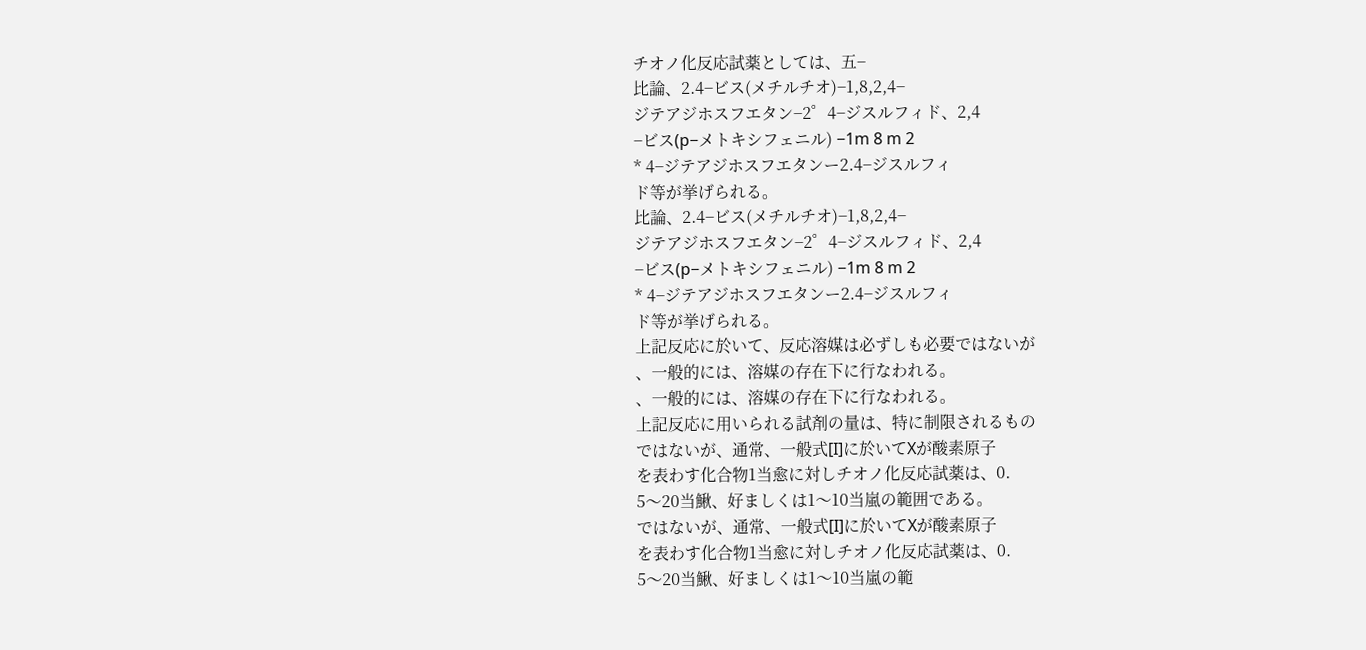チオノ化反応試薬としては、五−
比論、2.4−ビス(メチルチオ)−1,8,2,4−
ジテアジホスフエタン−2゜4−ジスルフィド、2,4
−ビス(p−メトキシフェニル) −1m 8 m 2
* 4−ジテアジホスフエタンー2.4−ジスルフィ
ド等が挙げられる。
比論、2.4−ビス(メチルチオ)−1,8,2,4−
ジテアジホスフエタン−2゜4−ジスルフィド、2,4
−ビス(p−メトキシフェニル) −1m 8 m 2
* 4−ジテアジホスフエタンー2.4−ジスルフィ
ド等が挙げられる。
上記反応に於いて、反応溶媒は必ずしも必要ではないが
、一般的には、溶媒の存在下に行なわれる。
、一般的には、溶媒の存在下に行なわれる。
上記反応に用いられる試剤の量は、特に制限されるもの
ではないが、通常、一般式[I]に於いてXが酸素原子
を表わす化合物1当愈に対しチオノ化反応試薬は、0.
5〜20当鰍、好ましくは1〜10当嵐の範囲である。
ではないが、通常、一般式[I]に於いてXが酸素原子
を表わす化合物1当愈に対しチオノ化反応試薬は、0.
5〜20当鰍、好ましくは1〜10当嵐の範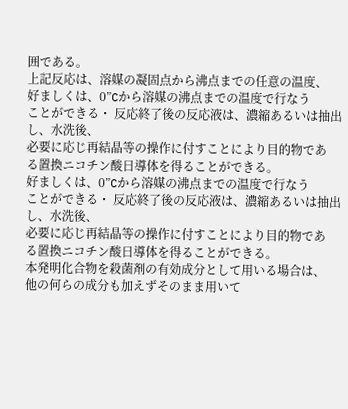囲である。
上記反応は、溶媒の凝固点から沸点までの任意の温度、
好ましくは、0”Cから溶媒の沸点までの温度で行なう
ことができる・ 反応終了後の反応液は、濃縮あるいは抽出し、水洗後、
必要に応じ再結晶等の操作に付すことにより目的物であ
る置換ニコチン酸日導体を得ることができる。
好ましくは、0”Cから溶媒の沸点までの温度で行なう
ことができる・ 反応終了後の反応液は、濃縮あるいは抽出し、水洗後、
必要に応じ再結晶等の操作に付すことにより目的物であ
る置換ニコチン酸日導体を得ることができる。
本発明化合物を殺菌剤の有効成分として用いる場合は、
他の何らの成分も加えずそのまま用いて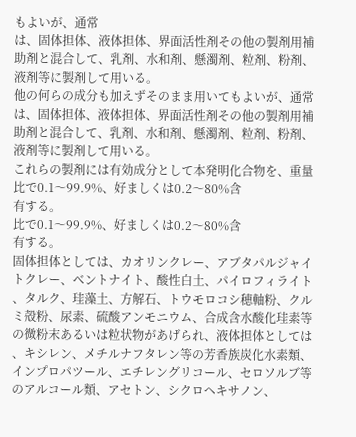もよいが、通常
は、固体担体、液体担体、界面活性剤その他の製剤用補
助剤と混合して、乳剤、水和剤、懸濁剤、粒剤、粉剤、
液剤等に製剤して用いる。
他の何らの成分も加えずそのまま用いてもよいが、通常
は、固体担体、液体担体、界面活性剤その他の製剤用補
助剤と混合して、乳剤、水和剤、懸濁剤、粒剤、粉剤、
液剤等に製剤して用いる。
これらの製剤には有効成分として本発明化合物を、重量
比で0.1〜99.9%、好ましくは0.2〜80%含
有する。
比で0.1〜99.9%、好ましくは0.2〜80%含
有する。
固体担体としては、カオリンクレー、アブタパルジャイ
トクレー、ベントナイト、酸性白土、パイロフィライト
、タルク、珪藻土、方解石、トウモロコシ穂軸粉、クル
ミ殻粉、尿素、硫酸アンモニウム、合成含水酸化珪素等
の微粉末あるいは粒状物があげられ、液体担体としては
、キシレン、メチルナフタレン等の芳香族炭化水素類、
インプロパツール、エチレングリコール、セロソルブ等
のアルコール類、アセトン、シクロヘキサノン、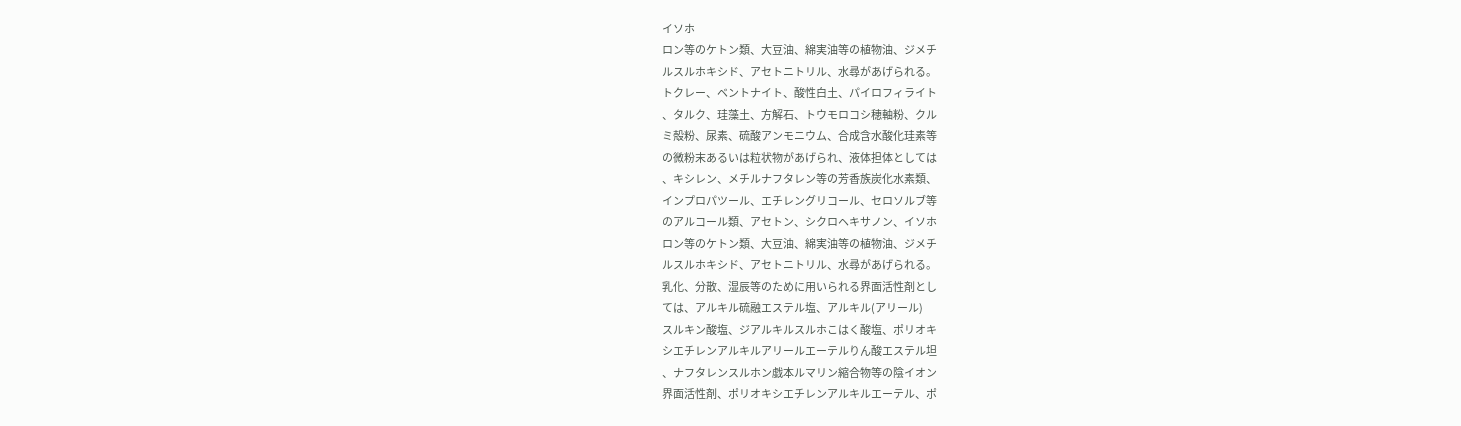イソホ
ロン等のケトン類、大豆油、綿実油等の植物油、ジメチ
ルスルホキシド、アセトニトリル、水尋があげられる。
トクレー、ベントナイト、酸性白土、パイロフィライト
、タルク、珪藻土、方解石、トウモロコシ穂軸粉、クル
ミ殻粉、尿素、硫酸アンモニウム、合成含水酸化珪素等
の微粉末あるいは粒状物があげられ、液体担体としては
、キシレン、メチルナフタレン等の芳香族炭化水素類、
インプロパツール、エチレングリコール、セロソルブ等
のアルコール類、アセトン、シクロヘキサノン、イソホ
ロン等のケトン類、大豆油、綿実油等の植物油、ジメチ
ルスルホキシド、アセトニトリル、水尋があげられる。
乳化、分散、湿辰等のために用いられる界面活性剤とし
ては、アルキル硫融エステル塩、アルキル(アリール)
スルキン酸塩、ジアルキルスルホこはく酸塩、ポリオキ
シエチレンアルキルアリールエーテルりん酸エステル坦
、ナフタレンスルホン戯本ルマリン縮合物等の陰イオン
界面活性剤、ポリオキシエチレンアルキルエーテル、ポ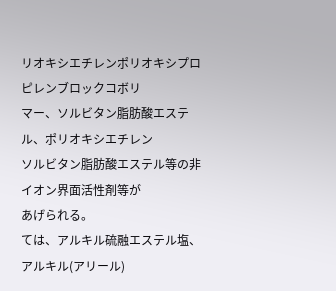リオキシエチレンポリオキシプロピレンブロックコボリ
マー、ソルビタン脂肪酸エステル、ポリオキシエチレン
ソルビタン脂肪酸エステル等の非イオン界面活性剤等が
あげられる。
ては、アルキル硫融エステル塩、アルキル(アリール)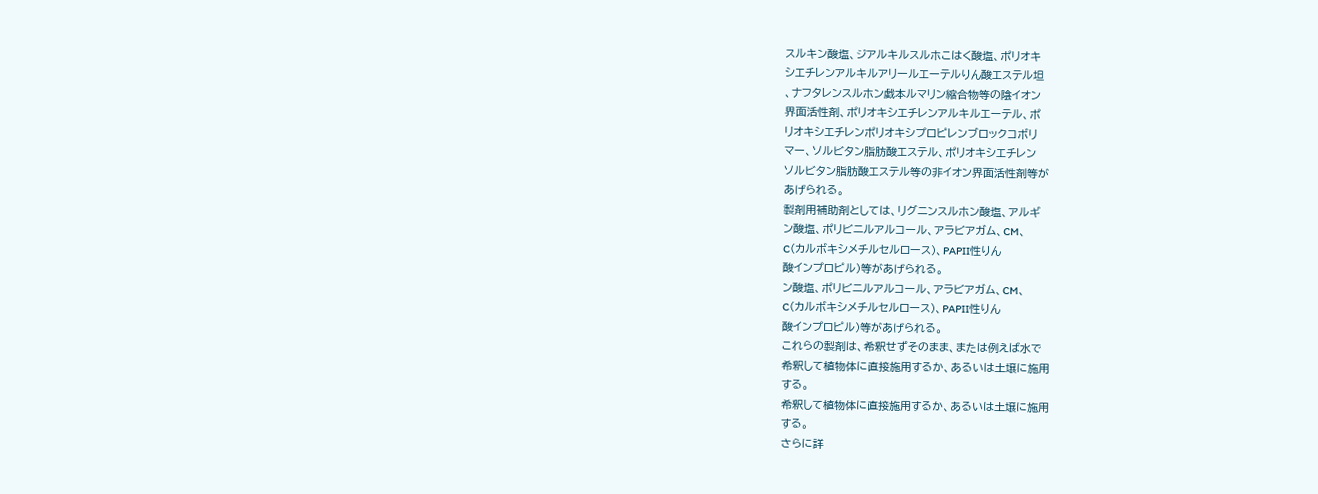スルキン酸塩、ジアルキルスルホこはく酸塩、ポリオキ
シエチレンアルキルアリールエーテルりん酸エステル坦
、ナフタレンスルホン戯本ルマリン縮合物等の陰イオン
界面活性剤、ポリオキシエチレンアルキルエーテル、ポ
リオキシエチレンポリオキシプロピレンブロックコボリ
マー、ソルビタン脂肪酸エステル、ポリオキシエチレン
ソルビタン脂肪酸エステル等の非イオン界面活性剤等が
あげられる。
製剤用補助剤としては、リグニンスルホン酸塩、アルギ
ン酸塩、ポリビニルアルコール、アラビアガム、CM、
C(カルボキシメチルセルロース)、PAPII性りん
酸インプロピル)等があげられる。
ン酸塩、ポリビニルアルコール、アラビアガム、CM、
C(カルボキシメチルセルロース)、PAPII性りん
酸インプロピル)等があげられる。
これらの製剤は、希釈せずそのまま、または例えば水で
希釈して植物体に直接施用するか、あるいは土壌に施用
する。
希釈して植物体に直接施用するか、あるいは土壌に施用
する。
さらに詳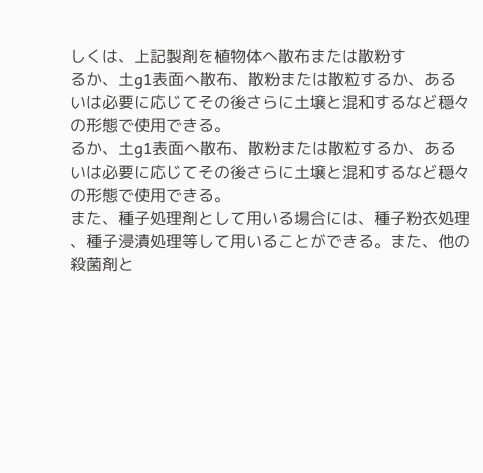しくは、上記製剤を植物体へ散布または散粉す
るか、土g1表面へ散布、散粉または散粒するか、ある
いは必要に応じてその後さらに土壌と混和するなど穏々
の形態で使用できる。
るか、土g1表面へ散布、散粉または散粒するか、ある
いは必要に応じてその後さらに土壌と混和するなど穏々
の形態で使用できる。
また、種子処理剤として用いる場合には、種子粉衣処理
、種子浸漬処理等して用いることができる。また、他の
殺菌剤と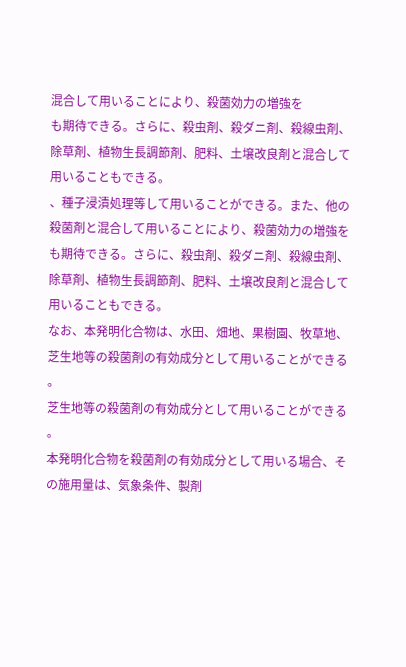混合して用いることにより、殺菌効力の増強を
も期待できる。さらに、殺虫剤、殺ダニ剤、殺線虫剤、
除草剤、植物生長調節剤、肥料、土壌改良剤と混合して
用いることもできる。
、種子浸漬処理等して用いることができる。また、他の
殺菌剤と混合して用いることにより、殺菌効力の増強を
も期待できる。さらに、殺虫剤、殺ダニ剤、殺線虫剤、
除草剤、植物生長調節剤、肥料、土壌改良剤と混合して
用いることもできる。
なお、本発明化合物は、水田、畑地、果樹園、牧草地、
芝生地等の殺菌剤の有効成分として用いることができる
。
芝生地等の殺菌剤の有効成分として用いることができる
。
本発明化合物を殺菌剤の有効成分として用いる場合、そ
の施用量は、気象条件、製剤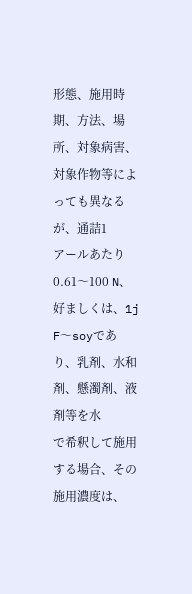形態、施用時期、方法、場
所、対象病害、対象作物等によっても異なるが、通詰1
アールあたり0.61〜100 N、好ましくは、1j
F〜soyであり、乳剤、水和剤、懸濁剤、液剤等を水
で希釈して施用する場合、その施用濃度は、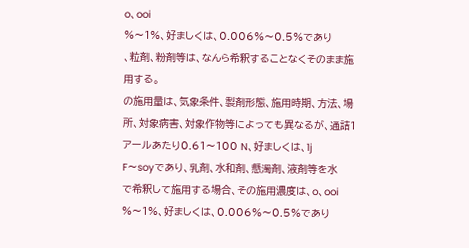o、ooi
%〜1%、好ましくは、0.006%〜0.5%であり
、粒剤、粉剤等は、なんら希釈することなくそのまま施
用する。
の施用量は、気象条件、製剤形態、施用時期、方法、場
所、対象病害、対象作物等によっても異なるが、通詰1
アールあたり0.61〜100 N、好ましくは、1j
F〜soyであり、乳剤、水和剤、懸濁剤、液剤等を水
で希釈して施用する場合、その施用濃度は、o、ooi
%〜1%、好ましくは、0.006%〜0.5%であり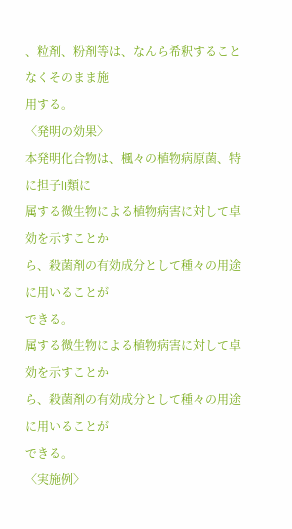、粒剤、粉剤等は、なんら希釈することなくそのまま施
用する。
〈発明の効果〉
本発明化合物は、楓々の植物病原菌、特に担子lI類に
属する微生物による植物病害に対して卓効を示すことか
ら、殺菌剤の有効成分として種々の用途に用いることが
できる。
属する微生物による植物病害に対して卓効を示すことか
ら、殺菌剤の有効成分として種々の用途に用いることが
できる。
〈実施例〉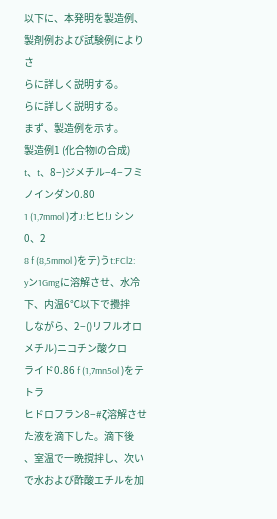以下に、本発明を製造例、製剤例および試験例によりさ
らに詳しく説明する。
らに詳しく説明する。
まず、製造例を示す。
製造例1 (化合物lの合成)
t、t、8−)ジメチル−4−フミノインダン0.80
1 (1,7mmol )オJ:ヒヒ!J シン0、2
8 f (8,5mmol )をテ)うt:FCl2:
yン1Gmgに溶解させ、水冷下、内温6℃以下で攪拌
しながら、2−()リフルオロメチル)ニコチン酸クロ
ライド0.86 f (1,7mn5ol )をテトラ
ヒドロフラン8−#ζ溶解させた液を滴下した。滴下後
、室温で一晩撹拌し、次いで水および酢酸エチルを加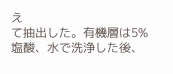え
て抽出した。有機層は5%塩酸、水で洗浄した後、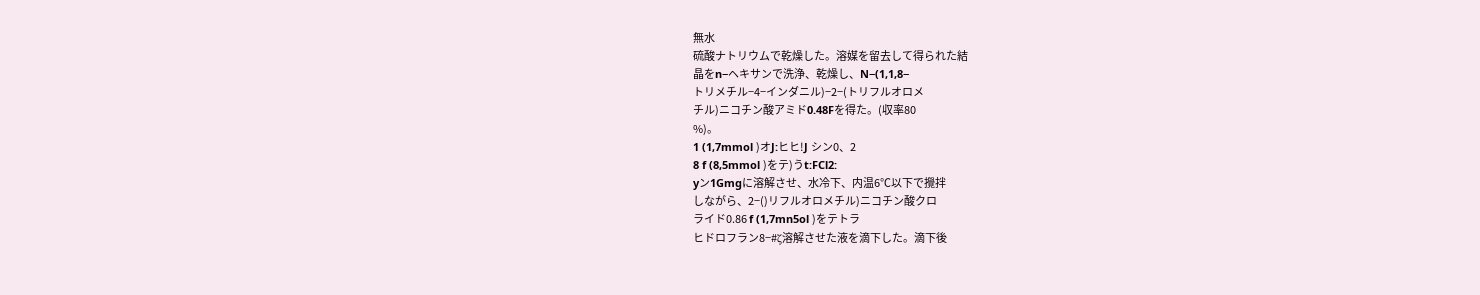無水
硫酸ナトリウムで乾燥した。溶媒を留去して得られた結
晶をn−ヘキサンで洗浄、乾燥し、N−(1,1,8−
トリメチル−4−インダニル)−2−(トリフルオロメ
チル)ニコチン酸アミド0.48Fを得た。(収率80
%)。
1 (1,7mmol )オJ:ヒヒ!J シン0、2
8 f (8,5mmol )をテ)うt:FCl2:
yン1Gmgに溶解させ、水冷下、内温6℃以下で攪拌
しながら、2−()リフルオロメチル)ニコチン酸クロ
ライド0.86 f (1,7mn5ol )をテトラ
ヒドロフラン8−#ζ溶解させた液を滴下した。滴下後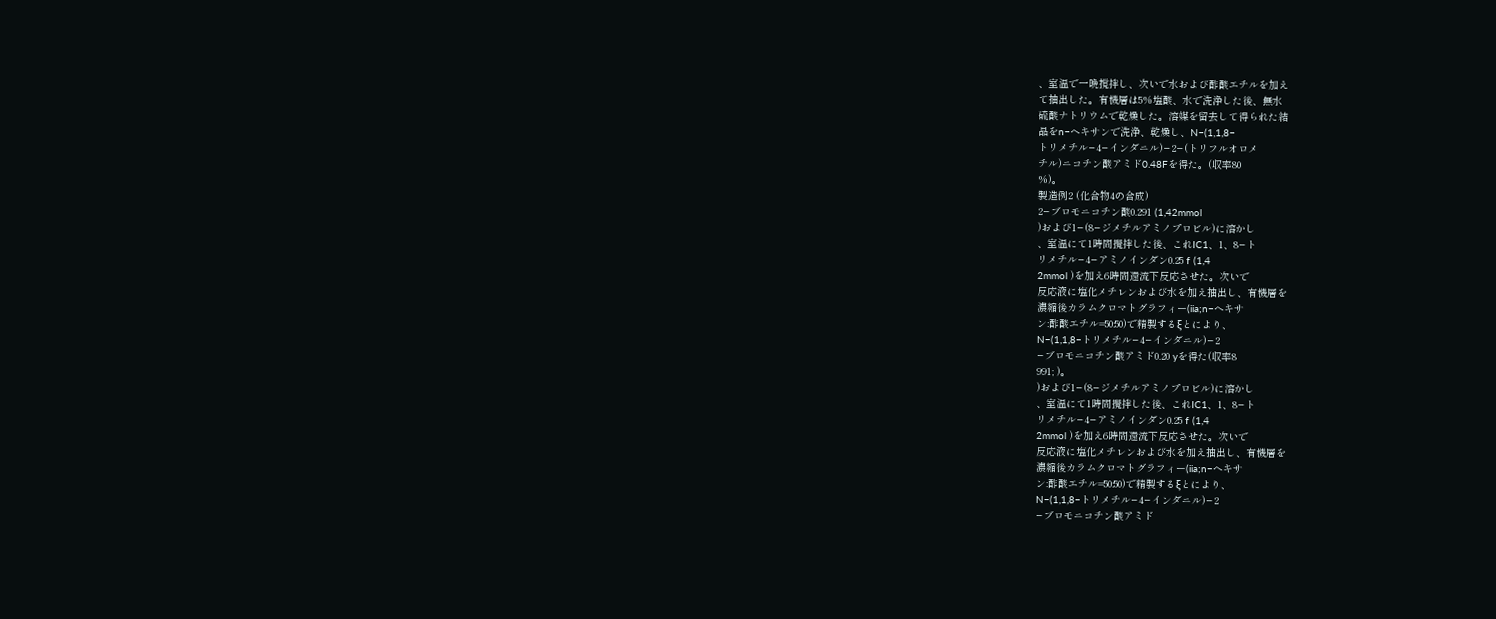、室温で一晩撹拌し、次いで水および酢酸エチルを加え
て抽出した。有機層は5%塩酸、水で洗浄した後、無水
硫酸ナトリウムで乾燥した。溶媒を留去して得られた結
晶をn−ヘキサンで洗浄、乾燥し、N−(1,1,8−
トリメチル−4−インダニル)−2−(トリフルオロメ
チル)ニコチン酸アミド0.48Fを得た。(収率80
%)。
製造例2 (化合物4の合成)
2−ブロモニコチン酸0.291 (1,42mmol
)および1−(8−ジメチルアミノプロビル)に溶かし
、室温にて1時間攪拌した後、これIC1、1、8−ト
リメチル−4−アミノインダン0.25 f (1,4
2mmol )を加え6時間還流下反応させた。次いで
反応液に塩化メチレンおよび水を加え抽出し、有機層を
濃縮後カラムクロマトグラフィー(iia;n−ヘキサ
ン:酢酸エチル=50:50)で精製するξとにより、
N−(1,1,8−トリメチル−4−インダニル)−2
−ブロモニコチン酸アミド0.20 yを得た(収率8
991; )。
)および1−(8−ジメチルアミノプロビル)に溶かし
、室温にて1時間攪拌した後、これIC1、1、8−ト
リメチル−4−アミノインダン0.25 f (1,4
2mmol )を加え6時間還流下反応させた。次いで
反応液に塩化メチレンおよび水を加え抽出し、有機層を
濃縮後カラムクロマトグラフィー(iia;n−ヘキサ
ン:酢酸エチル=50:50)で精製するξとにより、
N−(1,1,8−トリメチル−4−インダニル)−2
−ブロモニコチン酸アミド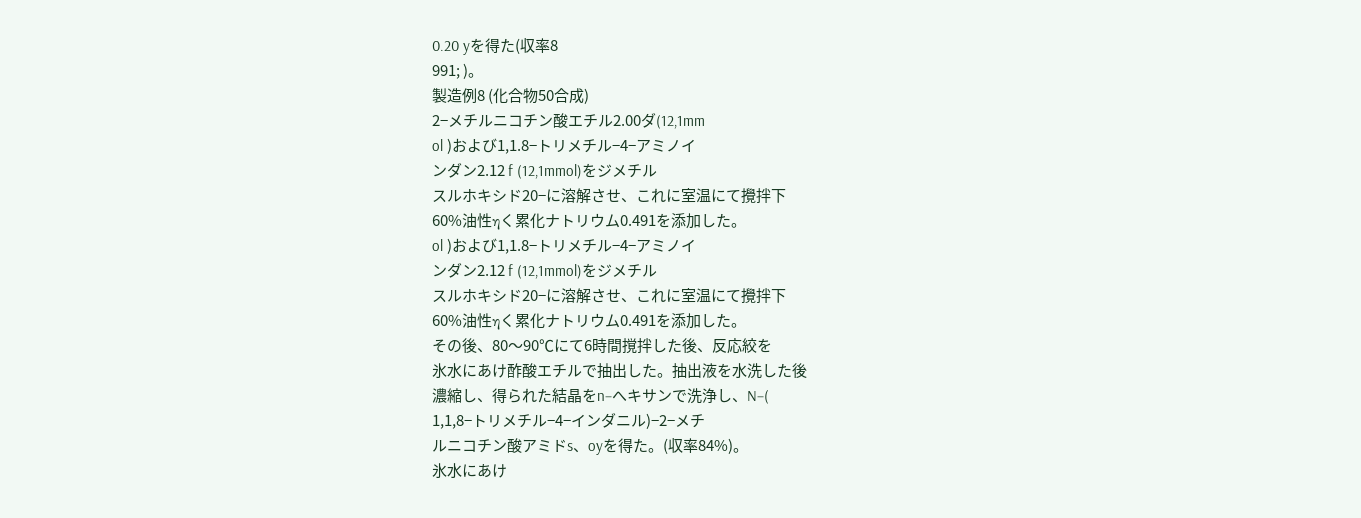0.20 yを得た(収率8
991; )。
製造例8 (化合物50合成)
2−メチルニコチン酸エチル2.00ダ(12,1mm
ol )および1,1.8−トリメチル−4−アミノイ
ンダン2.12 f (12,1mmol)をジメチル
スルホキシド20−に溶解させ、これに室温にて攪拌下
60%油性ηく累化ナトリウム0.491を添加した。
ol )および1,1.8−トリメチル−4−アミノイ
ンダン2.12 f (12,1mmol)をジメチル
スルホキシド20−に溶解させ、これに室温にて攪拌下
60%油性ηく累化ナトリウム0.491を添加した。
その後、80〜90℃にて6時間撹拌した後、反応絞を
氷水にあけ酢酸エチルで抽出した。抽出液を水洗した後
濃縮し、得られた結晶をn−へキサンで洗浄し、N−(
1,1,8−トリメチル−4−インダニル)−2−メチ
ルニコチン酸アミドs、oyを得た。(収率84%)。
氷水にあけ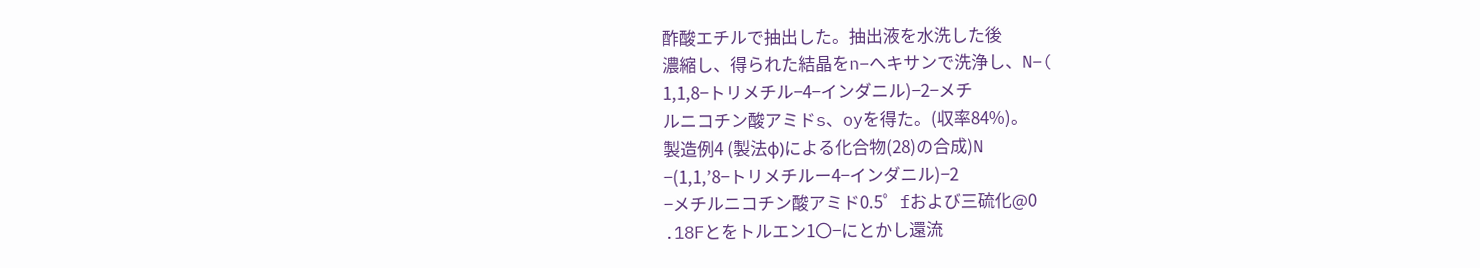酢酸エチルで抽出した。抽出液を水洗した後
濃縮し、得られた結晶をn−へキサンで洗浄し、N−(
1,1,8−トリメチル−4−インダニル)−2−メチ
ルニコチン酸アミドs、oyを得た。(収率84%)。
製造例4 (製法φ)による化合物(28)の合成)N
−(1,1,’8−トリメチルー4−インダニル)−2
−メチルニコチン酸アミド0.5゜fおよび三硫化@0
.18Fとをトルエン1〇−にとかし還流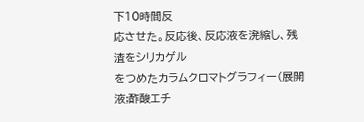下10時間反
応させた。反応後、反応液を溌縮し、残渣をシリカゲル
をつめたカラムクロマトグラフィー(展開液;酢酸エチ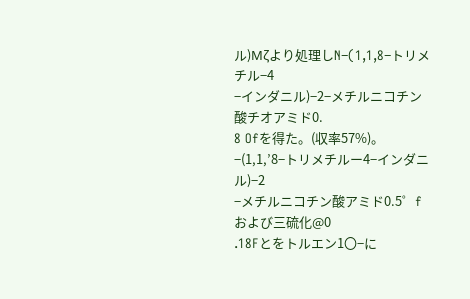ル)Mζより処理しN−(1,1,8−トリメチル−4
−インダニル)−2−メチルニコチン酸チオアミド0.
8 Ofを得た。(収率57%)。
−(1,1,’8−トリメチルー4−インダニル)−2
−メチルニコチン酸アミド0.5゜fおよび三硫化@0
.18Fとをトルエン1〇−に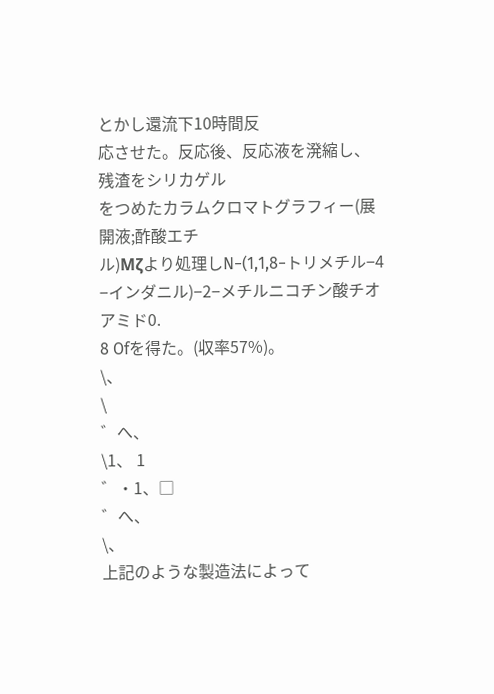とかし還流下10時間反
応させた。反応後、反応液を溌縮し、残渣をシリカゲル
をつめたカラムクロマトグラフィー(展開液;酢酸エチ
ル)Mζより処理しN−(1,1,8−トリメチル−4
−インダニル)−2−メチルニコチン酸チオアミド0.
8 Ofを得た。(収率57%)。
\、
\
゛へ、
\1、 1
゛・1、□
゛へ、
\、
上記のような製造法によって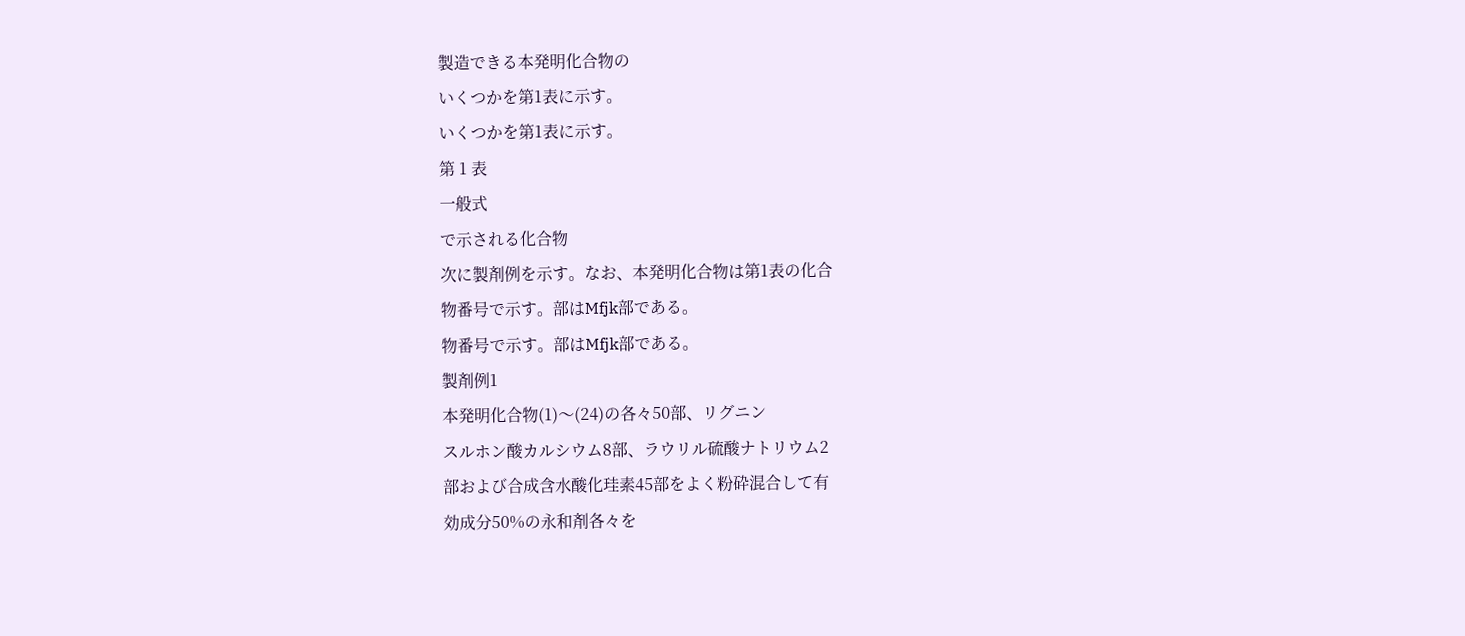製造できる本発明化合物の
いくつかを第1表に示す。
いくつかを第1表に示す。
第 1 表
一般式
で示される化合物
次に製剤例を示す。なお、本発明化合物は第1表の化合
物番号で示す。部はMfjk部である。
物番号で示す。部はMfjk部である。
製剤例1
本発明化合物(1)〜(24)の各々50部、リグニン
スルホン酸カルシウム8部、ラウリル硫酸ナトリウム2
部および合成含水酸化珪素45部をよく粉砕混合して有
効成分50%の永和剤各々を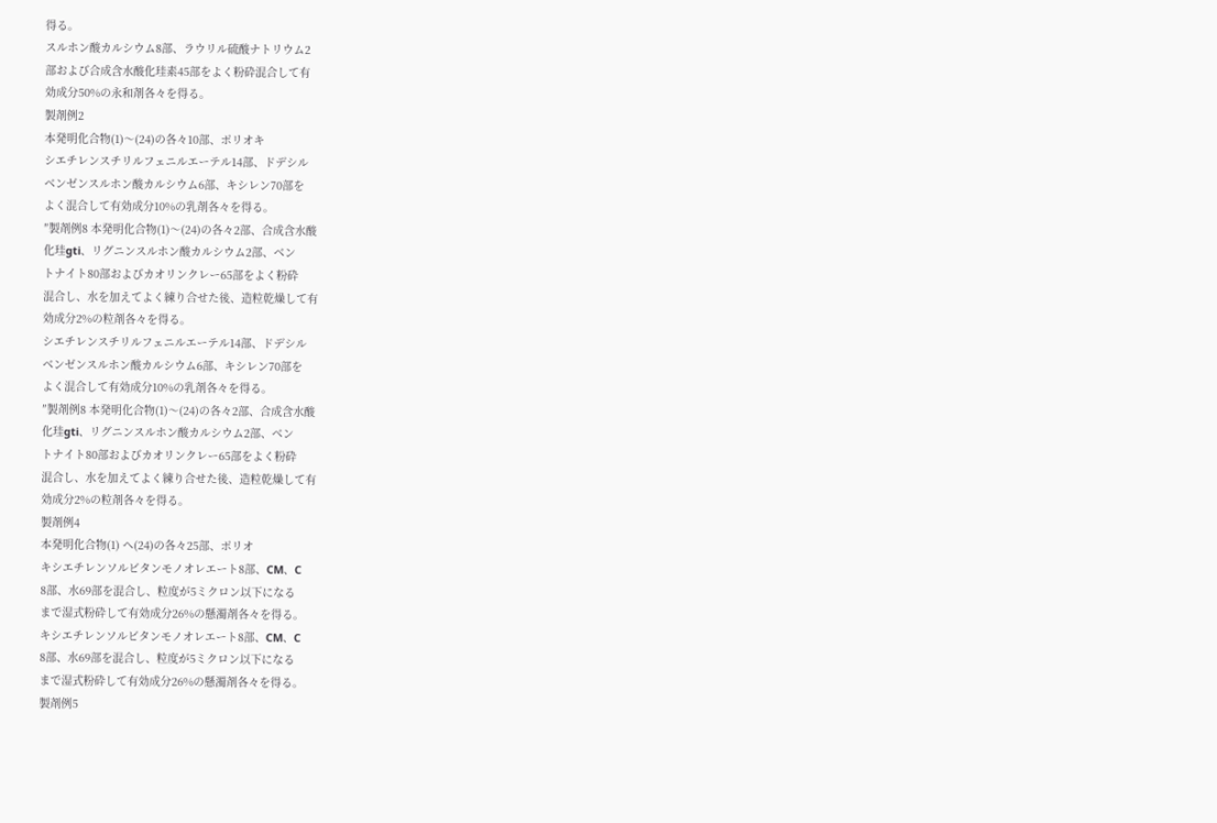得る。
スルホン酸カルシウム8部、ラウリル硫酸ナトリウム2
部および合成含水酸化珪素45部をよく粉砕混合して有
効成分50%の永和剤各々を得る。
製剤例2
本発明化合物(1)〜(24)の各々10部、ポリオキ
シエチレンスチリルフェニルエーテル14部、ドデシル
ベンゼンスルホン酸カルシウム6部、キシレン70部を
よく混合して有効成分10%の乳剤各々を得る。
″製剤例8 本発明化合物(1)〜(24)の各々2部、合成含水酸
化珪gti、リグニンスルホン酸カルシウム2部、ベン
トナイト80部およびカオリンクレー65部をよく粉砕
混合し、水を加えてよく練り合せた後、造粒乾燥して有
効成分2%の粒剤各々を得る。
シエチレンスチリルフェニルエーテル14部、ドデシル
ベンゼンスルホン酸カルシウム6部、キシレン70部を
よく混合して有効成分10%の乳剤各々を得る。
″製剤例8 本発明化合物(1)〜(24)の各々2部、合成含水酸
化珪gti、リグニンスルホン酸カルシウム2部、ベン
トナイト80部およびカオリンクレー65部をよく粉砕
混合し、水を加えてよく練り合せた後、造粒乾燥して有
効成分2%の粒剤各々を得る。
製剤例4
本発明化合物(1) ヘ(24)の各々25部、ポリオ
キシエチレンソルビタンモノオレエート8部、CM、C
8部、水69部を混合し、粒度が5ミクロン以下になる
まで湿式粉砕して有効成分26%の懸濁剤各々を得る。
キシエチレンソルビタンモノオレエート8部、CM、C
8部、水69部を混合し、粒度が5ミクロン以下になる
まで湿式粉砕して有効成分26%の懸濁剤各々を得る。
製剤例5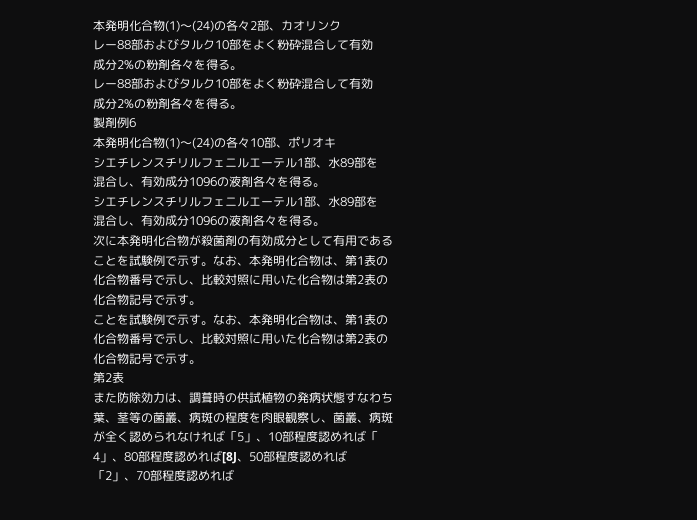本発明化合物(1)〜(24)の各々2部、カオリンク
レー88部およびタルク10部をよく粉砕混合して有効
成分2%の粉剤各々を得る。
レー88部およびタルク10部をよく粉砕混合して有効
成分2%の粉剤各々を得る。
製剤例6
本発明化合物(1)〜(24)の各々10部、ポリオキ
シエチレンスチリルフェニルエーテル1部、水89部を
混合し、有効成分1096の液剤各々を得る。
シエチレンスチリルフェニルエーテル1部、水89部を
混合し、有効成分1096の液剤各々を得る。
次に本発明化合物が殺菌剤の有効成分として有用である
ことを試験例で示す。なお、本発明化合物は、第1表の
化合物番号で示し、比較対照に用いた化合物は第2表の
化合物記号で示す。
ことを試験例で示す。なお、本発明化合物は、第1表の
化合物番号で示し、比較対照に用いた化合物は第2表の
化合物記号で示す。
第2表
また防除効力は、調葺時の供試植物の発病状態すなわち
葉、茎等の菌叢、病斑の程度を肉眼観察し、菌叢、病斑
が全く認められなければ「5」、10部程度認めれば「
4」、80部程度認めれば[8J、50部程度認めれば
「2」、70部程度認めれば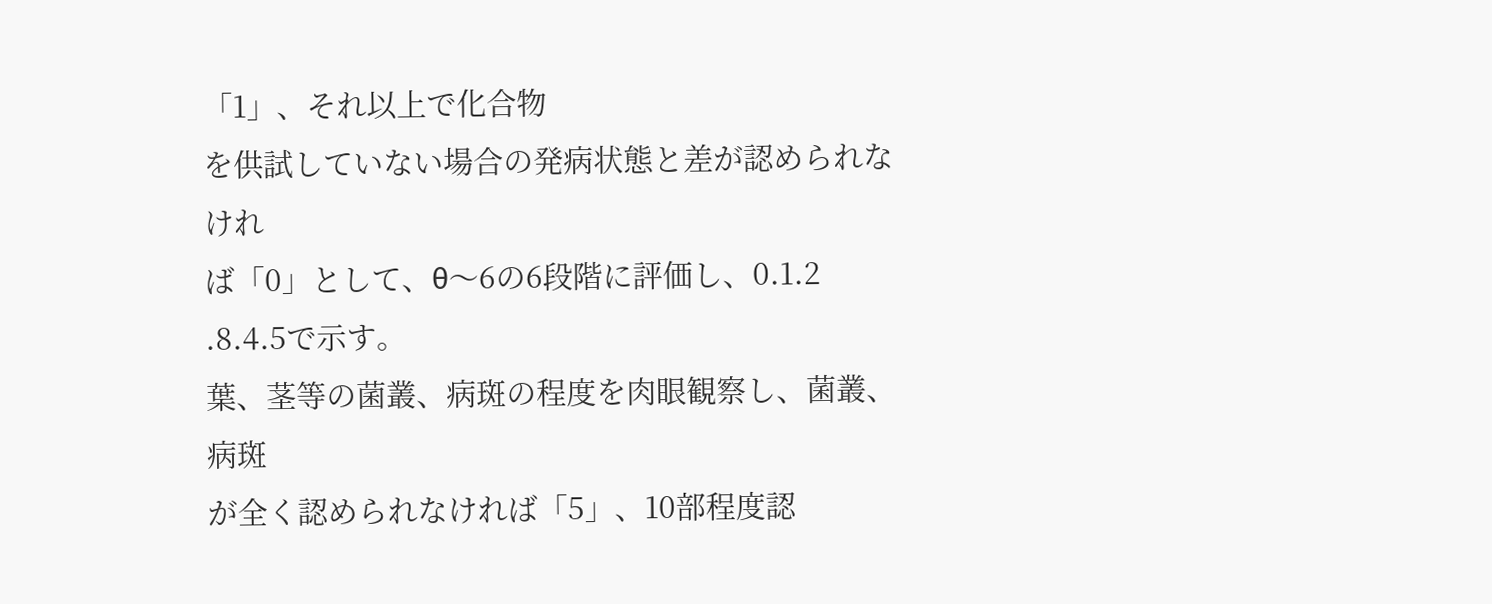「1」、それ以上で化合物
を供試していない場合の発病状態と差が認められなけれ
ば「0」として、θ〜6の6段階に評価し、0.1.2
.8.4.5で示す。
葉、茎等の菌叢、病斑の程度を肉眼観察し、菌叢、病斑
が全く認められなければ「5」、10部程度認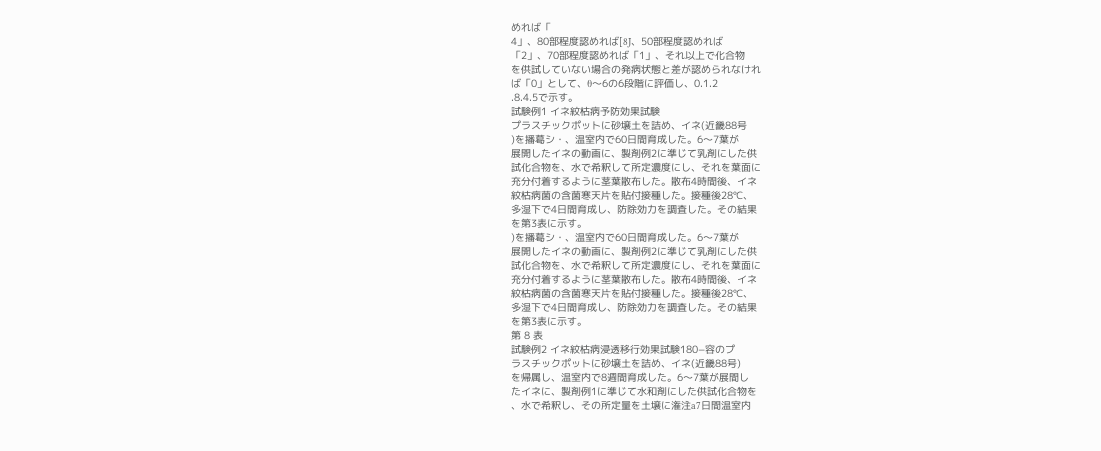めれば「
4」、80部程度認めれば[8J、50部程度認めれば
「2」、70部程度認めれば「1」、それ以上で化合物
を供試していない場合の発病状態と差が認められなけれ
ば「0」として、θ〜6の6段階に評価し、0.1.2
.8.4.5で示す。
試験例1 イネ紋枯病予防効果試験
プラスチックポットに砂壌土を詰め、イネ(近畿88号
)を播葛シ・、温室内で60日間育成した。6〜7葉が
展開したイネの動画に、製剤例2に準じて乳剤にした供
試化合物を、水で希釈して所定濃度にし、それを葉面に
充分付着するように茎葉散布した。散布4時間後、イネ
紋枯病菌の含菌寒天片を貼付接種した。接種後28℃、
多湿下で4日間育成し、防除効力を調査した。その結果
を第3表に示す。
)を播葛シ・、温室内で60日間育成した。6〜7葉が
展開したイネの動画に、製剤例2に準じて乳剤にした供
試化合物を、水で希釈して所定濃度にし、それを葉面に
充分付着するように茎葉散布した。散布4時間後、イネ
紋枯病菌の含菌寒天片を貼付接種した。接種後28℃、
多湿下で4日間育成し、防除効力を調査した。その結果
を第3表に示す。
第 8 表
試験例2 イネ紋枯病浸透移行効果試験180−容のプ
ラスチックポットに砂壌土を詰め、イネ(近畿88号)
を帰属し、温室内で8週間育成した。6〜7葉が展間し
たイネに、製剤例1に準じて水和剤にした供試化合物を
、水で希釈し、その所定量を土壌に潅注a7日間温室内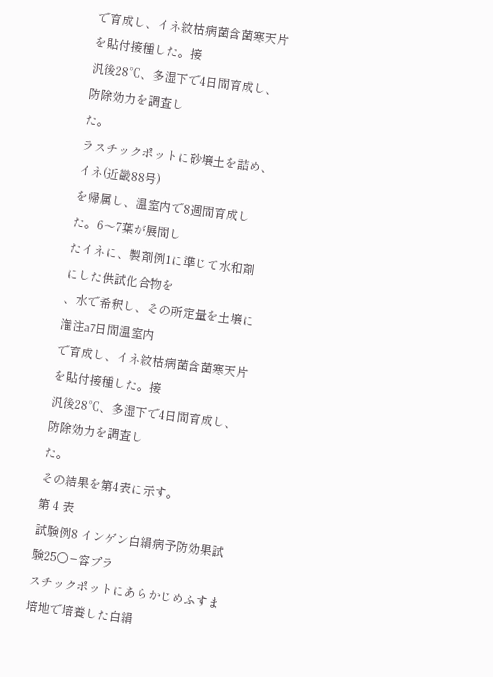で育成し、イネ紋枯病菌含菌寒天片を貼付接種した。接
汎後28℃、多湿下で4日間育成し、防除効力を調査し
た。
ラスチックポットに砂壌土を詰め、イネ(近畿88号)
を帰属し、温室内で8週間育成した。6〜7葉が展間し
たイネに、製剤例1に準じて水和剤にした供試化合物を
、水で希釈し、その所定量を土壌に潅注a7日間温室内
で育成し、イネ紋枯病菌含菌寒天片を貼付接種した。接
汎後28℃、多湿下で4日間育成し、防除効力を調査し
た。
その結果を第4表に示す。
第 4 表
試験例8 インゲン白絹病予防効果試験25〇−容プラ
スチックポットにあらかじめふすま培地で培養した白絹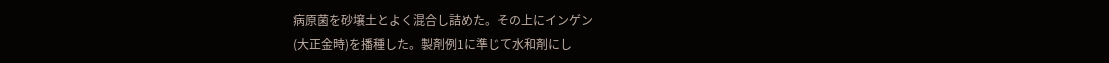病原菌を砂壌土とよく混合し詰めた。その上にインゲン
(大正金時)を播種した。製剤例1に準じて水和剤にし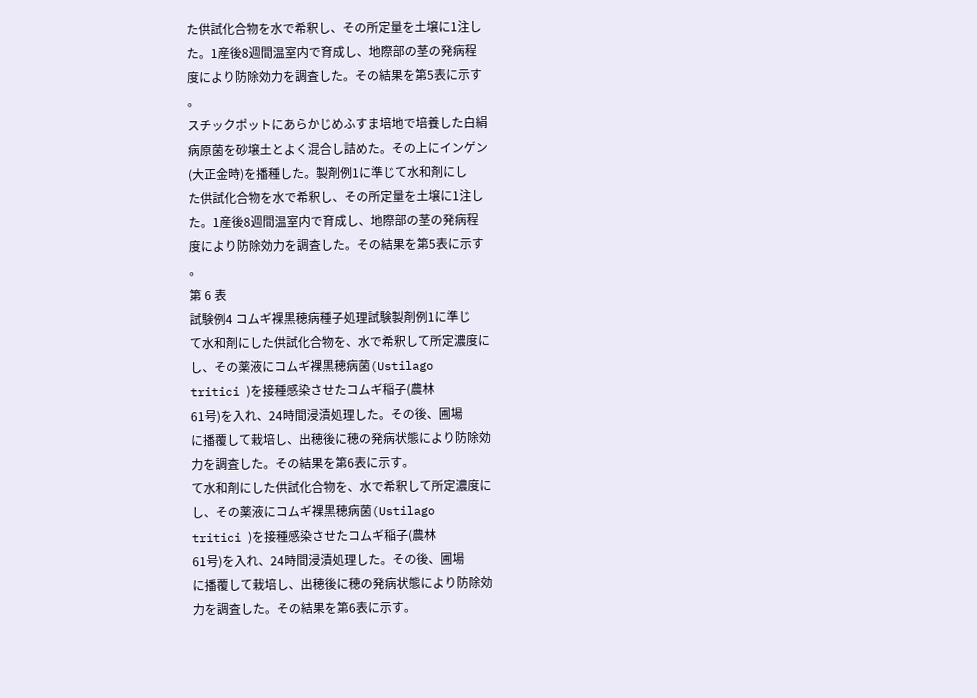た供試化合物を水で希釈し、その所定量を土壌に1注し
た。1産後8週間温室内で育成し、地際部の茎の発病程
度により防除効力を調査した。その結果を第5表に示す
。
スチックポットにあらかじめふすま培地で培養した白絹
病原菌を砂壌土とよく混合し詰めた。その上にインゲン
(大正金時)を播種した。製剤例1に準じて水和剤にし
た供試化合物を水で希釈し、その所定量を土壌に1注し
た。1産後8週間温室内で育成し、地際部の茎の発病程
度により防除効力を調査した。その結果を第5表に示す
。
第 6 表
試験例4 コムギ裸黒穂病種子処理試験製剤例1に準じ
て水和剤にした供試化合物を、水で希釈して所定濃度に
し、その薬液にコムギ裸黒穂病菌(Ustilago
tritici )を接種感染させたコムギ稲子(農林
61号)を入れ、24時間浸漬処理した。その後、圃場
に播覆して栽培し、出穂後に穂の発病状態により防除効
力を調査した。その結果を第6表に示す。
て水和剤にした供試化合物を、水で希釈して所定濃度に
し、その薬液にコムギ裸黒穂病菌(Ustilago
tritici )を接種感染させたコムギ稲子(農林
61号)を入れ、24時間浸漬処理した。その後、圃場
に播覆して栽培し、出穂後に穂の発病状態により防除効
力を調査した。その結果を第6表に示す。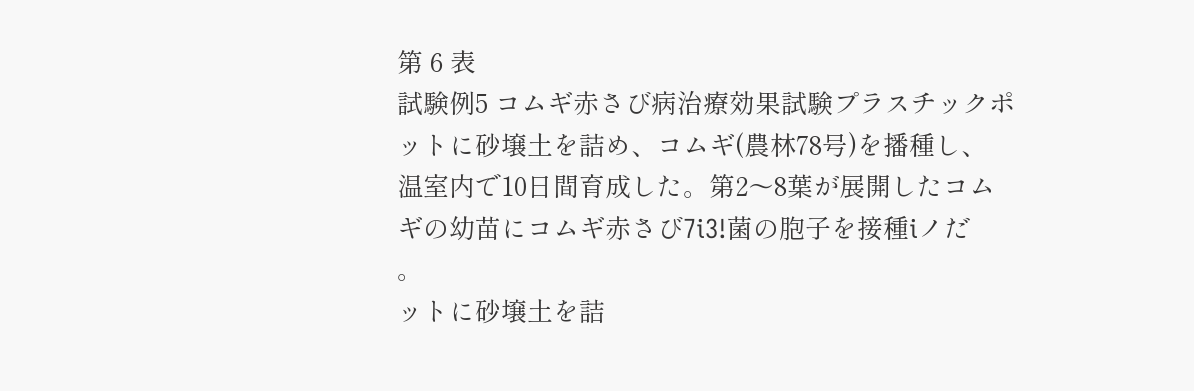第 6 表
試験例5 コムギ赤さび病治療効果試験プラスチックポ
ットに砂壌土を詰め、コムギ(農林78号)を播種し、
温室内で10日間育成した。第2〜8葉が展開したコム
ギの幼苗にコムギ赤さび7i3!菌の胞子を接種iノだ
。
ットに砂壌土を詰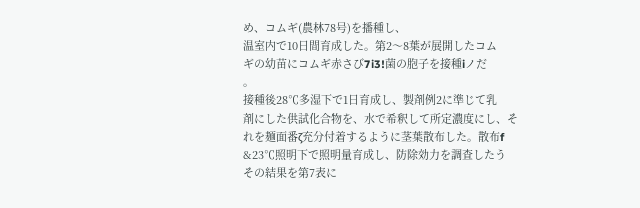め、コムギ(農林78号)を播種し、
温室内で10日間育成した。第2〜8葉が展開したコム
ギの幼苗にコムギ赤さび7i3!菌の胞子を接種iノだ
。
接種後28℃多湿下で1日育成し、製剤例2に準じて乳
剤にした供試化合物を、水で希釈して所定濃度にし、そ
れを麺面番ζ充分付着するように茎葉散布した。散布f
&23℃照明下で照明量育成し、防除効力を調査したう
その結果を第7表に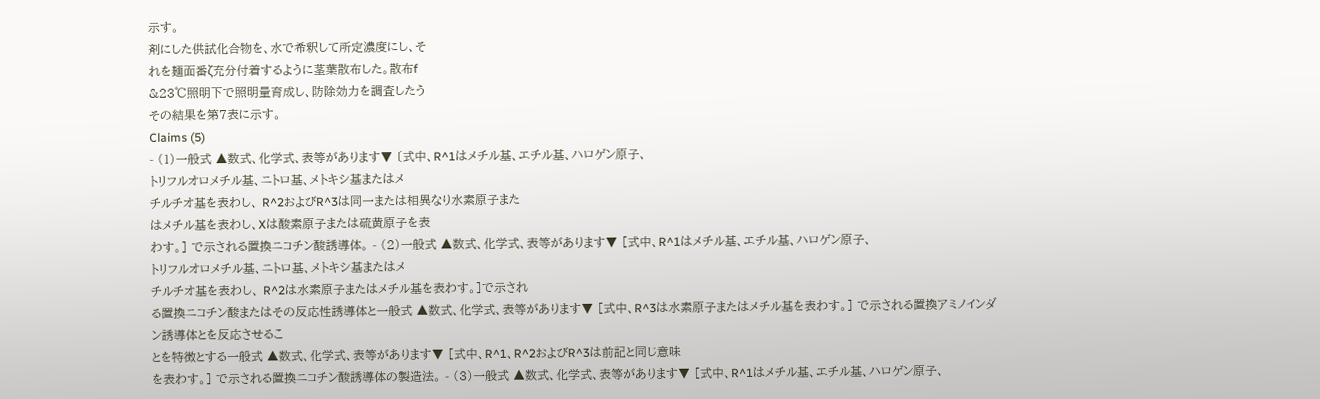示す。
剤にした供試化合物を、水で希釈して所定濃度にし、そ
れを麺面番ζ充分付着するように茎葉散布した。散布f
&23℃照明下で照明量育成し、防除効力を調査したう
その結果を第7表に示す。
Claims (5)
- (1)一般式 ▲数式、化学式、表等があります▼ 〔式中、R^1はメチル基、エチル基、ハロゲン原子、
トリフルオロメチル基、ニトロ基、メトキシ基またはメ
チルチオ基を表わし、 R^2およびR^3は同一または相異なり水素原子また
はメチル基を表わし、Xは酸素原子または硫黄原子を表
わす。] で示される置換ニコチン酸誘導体。 - (2)一般式 ▲数式、化学式、表等があります▼ [式中、R^1はメチル基、エチル基、ハロゲン原子、
トリフルオロメチル基、ニトロ基、メトキシ基またはメ
チルチオ基を表わし、 R^2は水素原子またはメチル基を表わす。]で示され
る置換ニコチン酸またはその反応性誘導体と一般式 ▲数式、化学式、表等があります▼ [式中、R^3は水素原子またはメチル基を表わす。] で示される置換アミノインダン誘導体とを反応させるこ
とを特徴とする一般式 ▲数式、化学式、表等があります▼ [式中、R^1、R^2およびR^3は前記と同じ意味
を表わす。] で示される置換ニコチン酸誘導体の製造法。 - (3)一般式 ▲数式、化学式、表等があります▼ [式中、R^1はメチル基、エチル基、ハロゲン原子、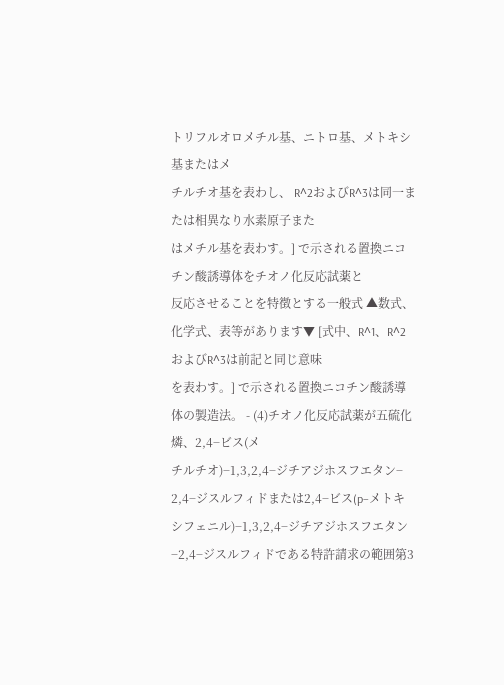トリフルオロメチル基、ニトロ基、メトキシ基またはメ
チルチオ基を表わし、 R^2およびR^3は同一または相異なり水素原子また
はメチル基を表わす。] で示される置換ニコチン酸誘導体をチオノ化反応試薬と
反応させることを特徴とする一般式 ▲数式、化学式、表等があります▼ [式中、R^1、R^2およびR^3は前記と同じ意味
を表わす。] で示される置換ニコチン酸誘導体の製造法。 - (4)チオノ化反応試薬が五硫化燐、2,4−ビス(メ
チルチオ)−1,3,2,4−ジチアジホスフエタン−
2,4−ジスルフィドまたは2,4−ビス(p−メトキ
シフェニル)−1,3,2,4−ジチアジホスフエタン
−2,4−ジスルフィドである特許請求の範囲第3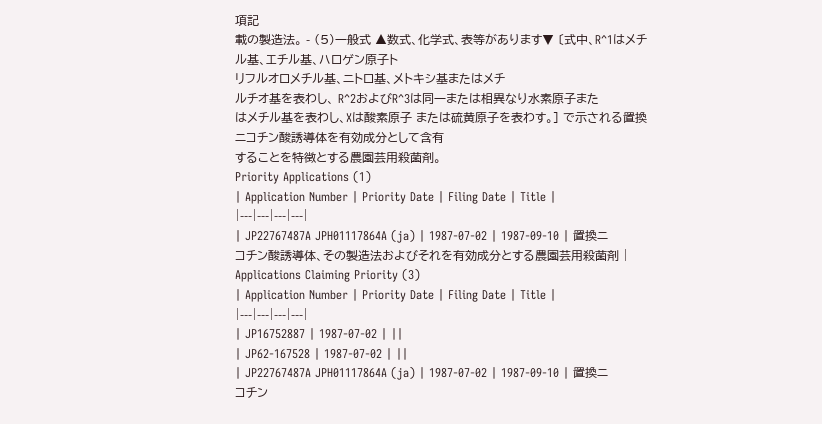項記
載の製造法。 - (5)一般式 ▲数式、化学式、表等があります▼ 〔式中、R^1はメチル基、エチル基、ハロゲン原子ト
リフルオロメチル基、ニトロ基、メトキシ基またはメチ
ルチオ基を表わし、 R^2およびR^3は同一または相異なり水素原子また
はメチル基を表わし、Xは酸素原子 または硫黄原子を表わす。] で示される置換ニコチン酸誘導体を有効成分として含有
することを特徴とする農園芸用殺菌剤。
Priority Applications (1)
| Application Number | Priority Date | Filing Date | Title |
|---|---|---|---|
| JP22767487A JPH01117864A (ja) | 1987-07-02 | 1987-09-10 | 置換ニコチン酸誘導体、その製造法およびそれを有効成分とする農園芸用殺菌剤 |
Applications Claiming Priority (3)
| Application Number | Priority Date | Filing Date | Title |
|---|---|---|---|
| JP16752887 | 1987-07-02 | ||
| JP62-167528 | 1987-07-02 | ||
| JP22767487A JPH01117864A (ja) | 1987-07-02 | 1987-09-10 | 置換ニコチン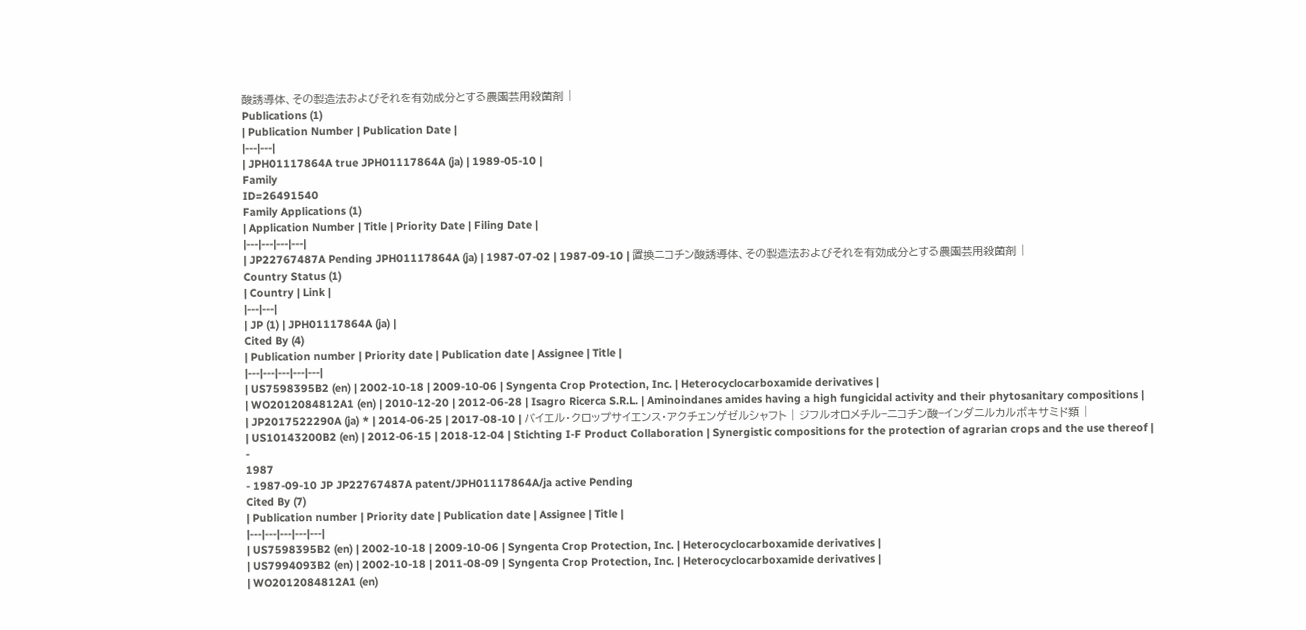酸誘導体、その製造法およびそれを有効成分とする農園芸用殺菌剤 |
Publications (1)
| Publication Number | Publication Date |
|---|---|
| JPH01117864A true JPH01117864A (ja) | 1989-05-10 |
Family
ID=26491540
Family Applications (1)
| Application Number | Title | Priority Date | Filing Date |
|---|---|---|---|
| JP22767487A Pending JPH01117864A (ja) | 1987-07-02 | 1987-09-10 | 置換ニコチン酸誘導体、その製造法およびそれを有効成分とする農園芸用殺菌剤 |
Country Status (1)
| Country | Link |
|---|---|
| JP (1) | JPH01117864A (ja) |
Cited By (4)
| Publication number | Priority date | Publication date | Assignee | Title |
|---|---|---|---|---|
| US7598395B2 (en) | 2002-10-18 | 2009-10-06 | Syngenta Crop Protection, Inc. | Heterocyclocarboxamide derivatives |
| WO2012084812A1 (en) | 2010-12-20 | 2012-06-28 | Isagro Ricerca S.R.L. | Aminoindanes amides having a high fungicidal activity and their phytosanitary compositions |
| JP2017522290A (ja) * | 2014-06-25 | 2017-08-10 | バイエル・クロップサイエンス・アクチェンゲゼルシャフト | ジフルオロメチル−ニコチン酸−インダニルカルボキサミド類 |
| US10143200B2 (en) | 2012-06-15 | 2018-12-04 | Stichting I-F Product Collaboration | Synergistic compositions for the protection of agrarian crops and the use thereof |
-
1987
- 1987-09-10 JP JP22767487A patent/JPH01117864A/ja active Pending
Cited By (7)
| Publication number | Priority date | Publication date | Assignee | Title |
|---|---|---|---|---|
| US7598395B2 (en) | 2002-10-18 | 2009-10-06 | Syngenta Crop Protection, Inc. | Heterocyclocarboxamide derivatives |
| US7994093B2 (en) | 2002-10-18 | 2011-08-09 | Syngenta Crop Protection, Inc. | Heterocyclocarboxamide derivatives |
| WO2012084812A1 (en)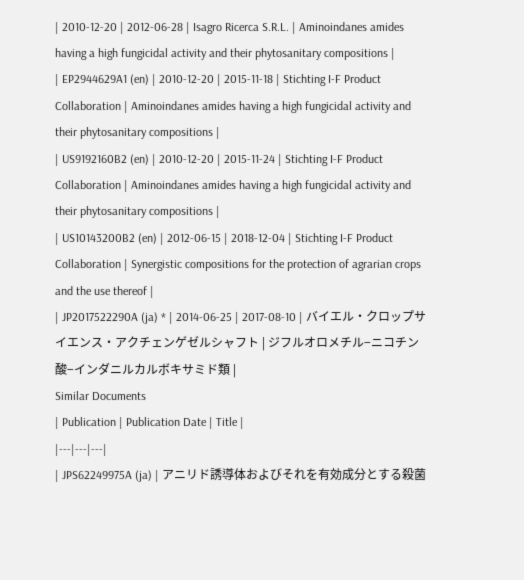| 2010-12-20 | 2012-06-28 | Isagro Ricerca S.R.L. | Aminoindanes amides having a high fungicidal activity and their phytosanitary compositions |
| EP2944629A1 (en) | 2010-12-20 | 2015-11-18 | Stichting I-F Product Collaboration | Aminoindanes amides having a high fungicidal activity and their phytosanitary compositions |
| US9192160B2 (en) | 2010-12-20 | 2015-11-24 | Stichting I-F Product Collaboration | Aminoindanes amides having a high fungicidal activity and their phytosanitary compositions |
| US10143200B2 (en) | 2012-06-15 | 2018-12-04 | Stichting I-F Product Collaboration | Synergistic compositions for the protection of agrarian crops and the use thereof |
| JP2017522290A (ja) * | 2014-06-25 | 2017-08-10 | バイエル・クロップサイエンス・アクチェンゲゼルシャフト | ジフルオロメチル−ニコチン酸−インダニルカルボキサミド類 |
Similar Documents
| Publication | Publication Date | Title |
|---|---|---|
| JPS62249975A (ja) | アニリド誘導体およびそれを有効成分とする殺菌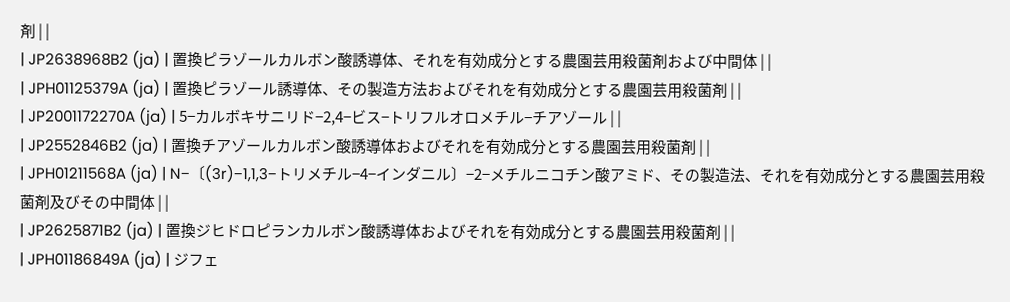剤 | |
| JP2638968B2 (ja) | 置換ピラゾールカルボン酸誘導体、それを有効成分とする農園芸用殺菌剤および中間体 | |
| JPH01125379A (ja) | 置換ピラゾール誘導体、その製造方法およびそれを有効成分とする農園芸用殺菌剤 | |
| JP2001172270A (ja) | 5−カルボキサニリド−2,4−ビス−トリフルオロメチル−チアゾール | |
| JP2552846B2 (ja) | 置換チアゾールカルボン酸誘導体およびそれを有効成分とする農園芸用殺菌剤 | |
| JPH01211568A (ja) | N−〔(3r)−1,1,3−トリメチル−4−インダニル〕−2−メチルニコチン酸アミド、その製造法、それを有効成分とする農園芸用殺菌剤及びその中間体 | |
| JP2625871B2 (ja) | 置換ジヒドロピランカルボン酸誘導体およびそれを有効成分とする農園芸用殺菌剤 | |
| JPH01186849A (ja) | ジフェ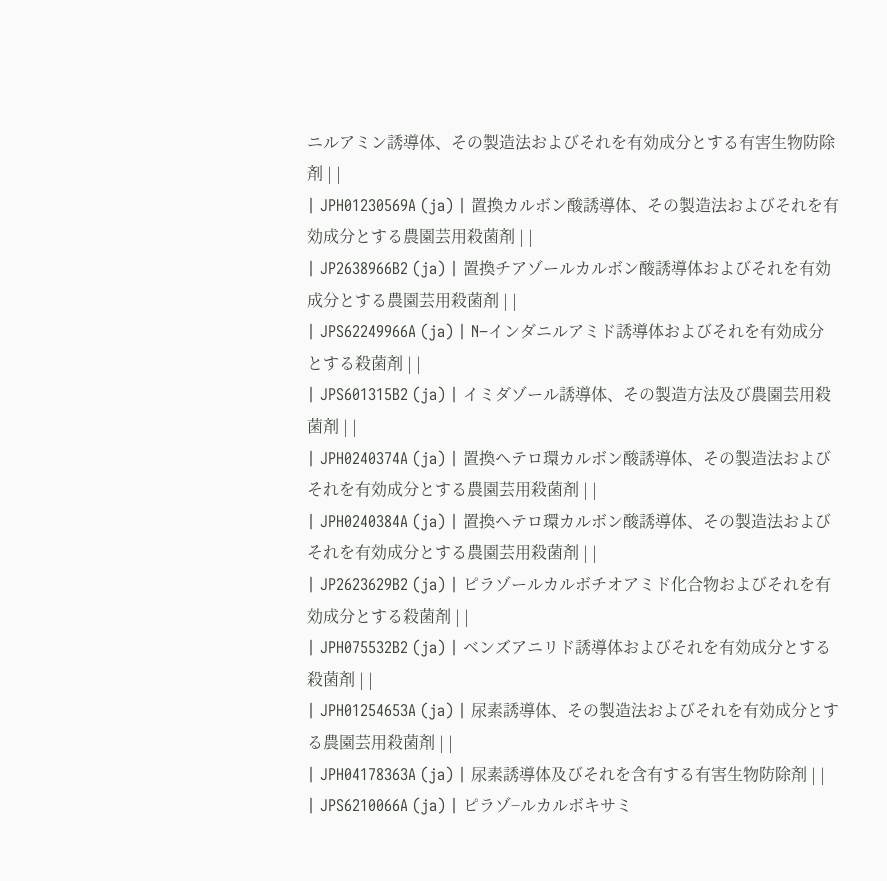ニルアミン誘導体、その製造法およびそれを有効成分とする有害生物防除剤 | |
| JPH01230569A (ja) | 置換カルボン酸誘導体、その製造法およびそれを有効成分とする農園芸用殺菌剤 | |
| JP2638966B2 (ja) | 置換チアゾールカルボン酸誘導体およびそれを有効成分とする農園芸用殺菌剤 | |
| JPS62249966A (ja) | N−インダニルアミド誘導体およびそれを有効成分とする殺菌剤 | |
| JPS601315B2 (ja) | イミダゾール誘導体、その製造方法及び農園芸用殺菌剤 | |
| JPH0240374A (ja) | 置換ヘテロ環カルボン酸誘導体、その製造法およびそれを有効成分とする農園芸用殺菌剤 | |
| JPH0240384A (ja) | 置換ヘテロ環カルボン酸誘導体、その製造法およびそれを有効成分とする農園芸用殺菌剤 | |
| JP2623629B2 (ja) | ピラゾールカルボチオアミド化合物およびそれを有効成分とする殺菌剤 | |
| JPH075532B2 (ja) | ベンズアニリド誘導体およびそれを有効成分とする殺菌剤 | |
| JPH01254653A (ja) | 尿素誘導体、その製造法およびそれを有効成分とする農園芸用殺菌剤 | |
| JPH04178363A (ja) | 尿素誘導体及びそれを含有する有害生物防除剤 | |
| JPS6210066A (ja) | ピラゾ−ルカルボキサミ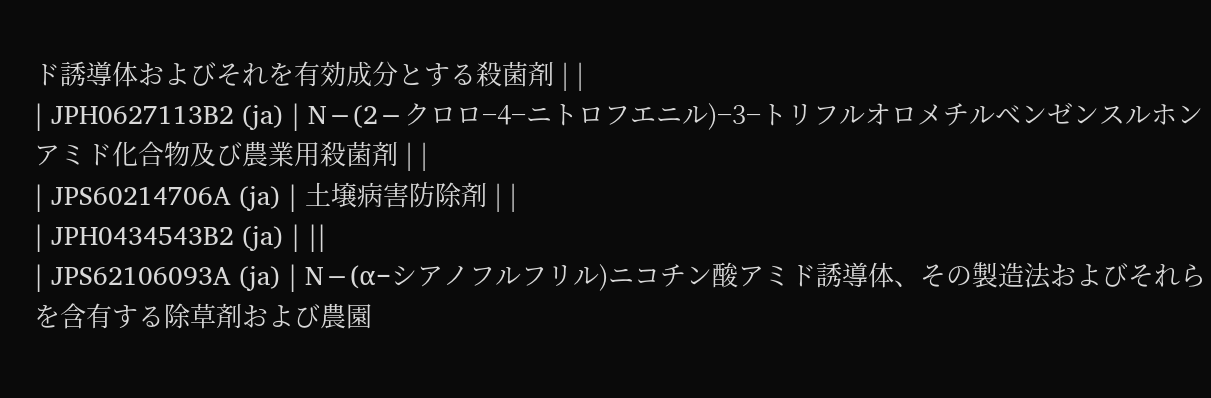ド誘導体およびそれを有効成分とする殺菌剤 | |
| JPH0627113B2 (ja) | N−(2−クロロ−4−ニトロフエニル)−3−トリフルオロメチルベンゼンスルホンアミド化合物及び農業用殺菌剤 | |
| JPS60214706A (ja) | 土壌病害防除剤 | |
| JPH0434543B2 (ja) | ||
| JPS62106093A (ja) | N−(α−シアノフルフリル)ニコチン酸アミド誘導体、その製造法およびそれらを含有する除草剤および農園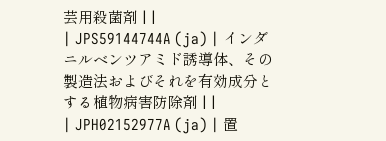芸用殺菌剤 | |
| JPS59144744A (ja) | インダニルベンツアミド誘導体、その製造法およびそれを有効成分とする植物病害防除剤 | |
| JPH02152977A (ja) | 置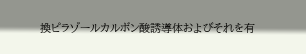換ピラゾールカルボン酸誘導体およびそれを有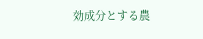効成分とする農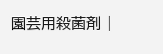園芸用殺菌剤 |